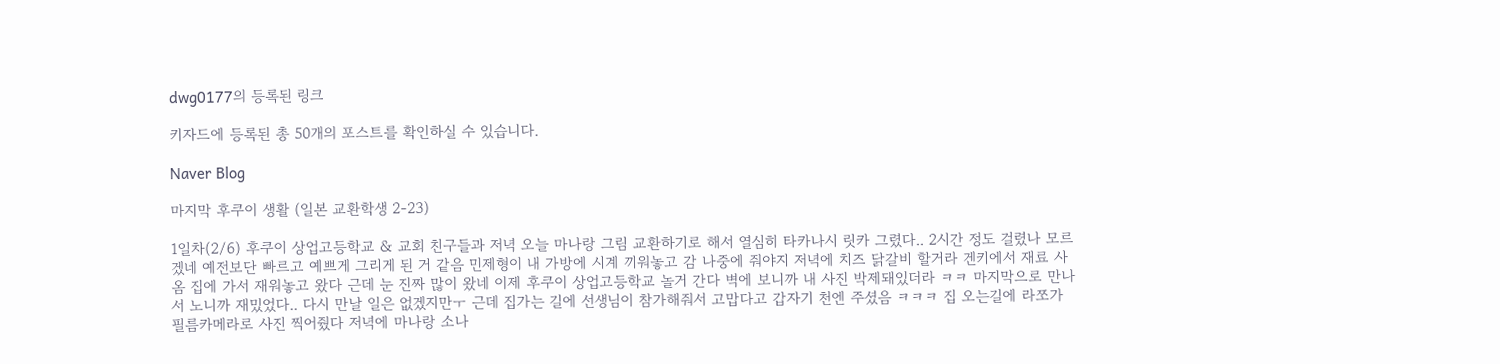dwg0177의 등록된 링크

키자드에 등록된 총 50개의 포스트를 확인하실 수 있습니다.

Naver Blog

마지막 후쿠이 생활 (일본 교환학생 2-23)

1일차(2/6) 후쿠이 상업고등학교 & 교회 친구들과 저녁 오늘 마나랑 그림 교환하기로 해서 열심히 타카나시 릿카 그렸다.. 2시간 정도 걸렸나 모르겠네 예전보단 빠르고 예쁘게 그리게 된 거 같음 민제형이 내 가방에 시계 끼워놓고 감 나중에 줘야지 저녁에 치즈 닭갈비 할거라 겐키에서 재료 사옴 집에 가서 재워놓고 왔다 근데 눈 진짜 많이 왔네 이제 후쿠이 상업고등학교 놀거 간다 벽에 보니까 내 사진 박제돼있더라 ㅋㅋ 마지막으로 만나서 노니까 재밌었다.. 다시 만날 일은 없겠지만ㅜ 근데 집가는 길에 선생님이 참가해줘서 고맙다고 갑자기 천엔 주셨음 ㅋㅋㅋ 집 오는길에 라쪼가 필름카메라로 사진 찍어줬다 저녁에 마나랑 소나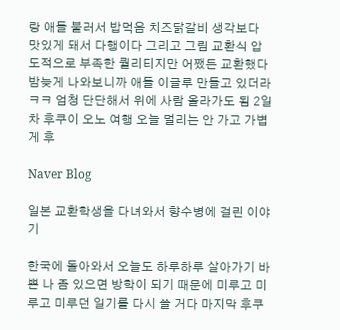랑 애들 불러서 밥먹음 치즈닭갈비 생각보다 맛있게 돼서 다행이다 그리고 그림 교환식 압도적으로 부족한 퀄리티지만 어쨌든 교환했다 밤늦게 나와보니까 애들 이글루 만들고 있더라 ㅋㅋ 엄청 단단해서 위에 사람 올라가도 됨 2일차 후쿠이 오노 여행 오늘 멀리는 안 가고 가볍게 후

Naver Blog

일본 교환학생을 다녀와서 향수병에 걸린 이야기

한국에 돌아와서 오늘도 하루하루 살아가기 바쁜 나 좀 있으면 방학이 되기 때문에 미루고 미루고 미루던 일기를 다시 쓸 거다 마지막 후쿠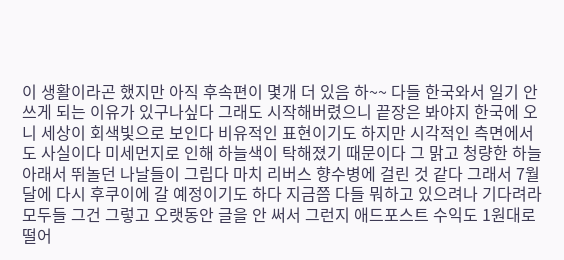이 생활이라곤 했지만 아직 후속편이 몇개 더 있음 하~~ 다들 한국와서 일기 안 쓰게 되는 이유가 있구나싶다 그래도 시작해버렸으니 끝장은 봐야지 한국에 오니 세상이 회색빛으로 보인다 비유적인 표현이기도 하지만 시각적인 측면에서도 사실이다 미세먼지로 인해 하늘색이 탁해졌기 때문이다 그 맑고 청량한 하늘 아래서 뛰놀던 나날들이 그립다 마치 리버스 향수병에 걸린 것 같다 그래서 7월달에 다시 후쿠이에 갈 예정이기도 하다 지금쯤 다들 뭐하고 있으려나 기다려라 모두들 그건 그렇고 오랫동안 글을 안 써서 그런지 애드포스트 수익도 1원대로 떨어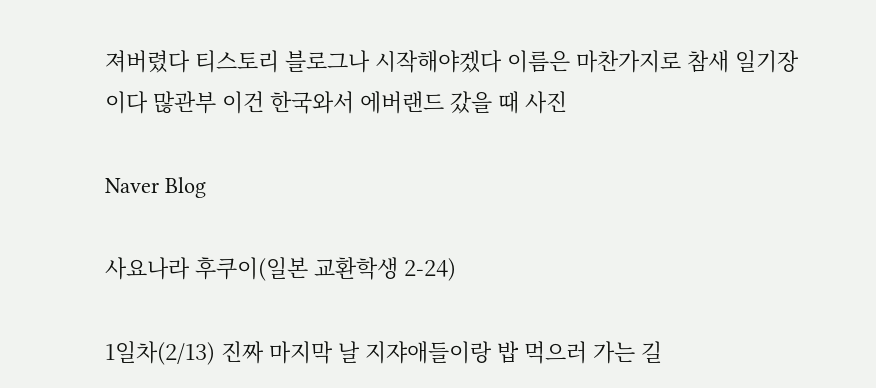져버렸다 티스토리 블로그나 시작해야겠다 이름은 마찬가지로 참새 일기장이다 많관부 이건 한국와서 에버랜드 갔을 때 사진

Naver Blog

사요나라 후쿠이(일본 교환학생 2-24)

1일차(2/13) 진짜 마지막 날 지쟈애들이랑 밥 먹으러 가는 길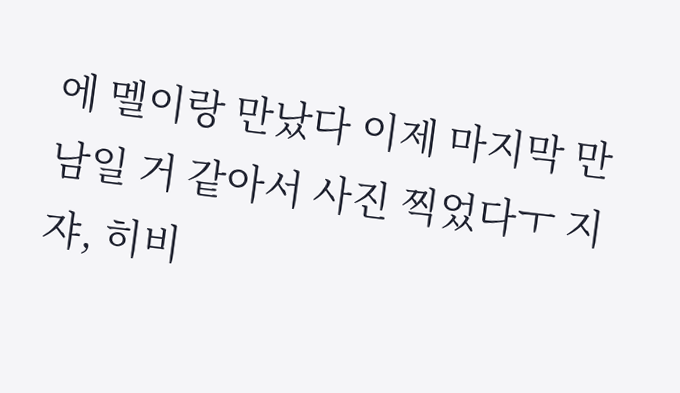에 멜이랑 만났다 이제 마지막 만남일 거 같아서 사진 찍었다ㅜ 지쟈, 히비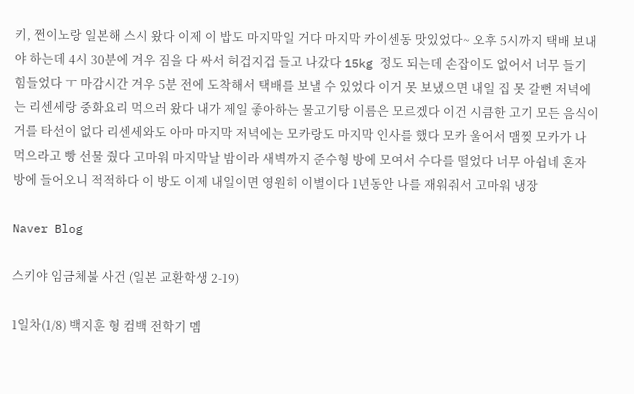키, 쩐이노랑 일본해 스시 왔다 이제 이 밥도 마지막일 거다 마지막 카이센동 맛있었다~ 오후 5시까지 택배 보내야 하는데 4시 30분에 겨우 짐을 다 싸서 허겁지겁 들고 나갔다 15kg 정도 되는데 손잡이도 없어서 너무 들기 힘들었다 ㅜ 마감시간 겨우 5분 전에 도착해서 택배를 보낼 수 있었다 이거 못 보냈으면 내일 집 못 갈뻔 저녁에는 리센세랑 중화요리 먹으러 왔다 내가 제일 좋아하는 물고기탕 이름은 모르겠다 이건 시큼한 고기 모든 음식이 거를 타선이 없다 리센세와도 아마 마지막 저녁에는 모카랑도 마지막 인사를 했다 모카 울어서 맴찢 모카가 나 먹으라고 빵 선물 줬다 고마워 마지막날 밤이라 새벽까지 준수형 방에 모여서 수다를 떨었다 너무 아쉽네 혼자 방에 들어오니 적적하다 이 방도 이제 내일이면 영원히 이별이다 1년동안 나를 재워줘서 고마워 냉장

Naver Blog

스키야 임금체불 사건 (일본 교환학생 2-19)

1일차(1/8) 백지훈 형 컴백 전학기 멤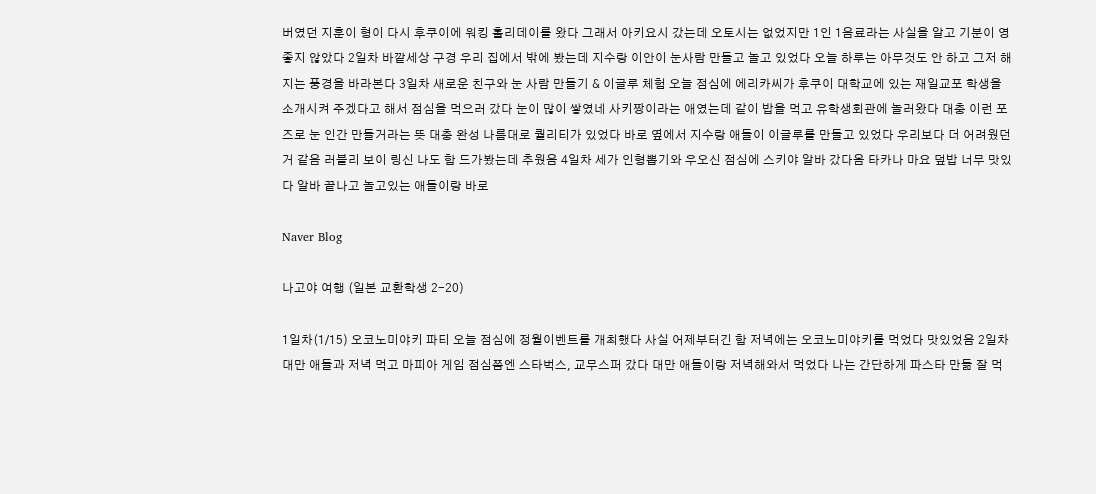버였던 지훈이 형이 다시 후쿠이에 워킹 홀리데이를 왔다 그래서 아키요시 갔는데 오토시는 없었지만 1인 1음료라는 사실을 알고 기분이 영 좋지 않았다 2일차 바깥세상 구경 우리 집에서 밖에 봤는데 지수랑 이안이 눈사람 만들고 놀고 있었다 오늘 하루는 아무것도 안 하고 그저 해지는 풍경을 바라본다 3일차 새로운 친구와 눈 사람 만들기 & 이글루 체험 오늘 점심에 에리카씨가 후쿠이 대학교에 있는 재일교포 학생을 소개시켜 주겠다고 해서 점심을 먹으러 갔다 눈이 많이 쌓였네 사키짱이라는 애였는데 같이 밥을 먹고 유학생회관에 놀러왔다 대충 이런 포즈로 눈 인간 만들거라는 뜻 대충 완성 나름대로 퀄리티가 있었다 바로 옆에서 지수랑 애들이 이글루를 만들고 있었다 우리보다 더 어려웠던거 같음 러블리 보이 링신 나도 함 드가봤는데 추웠음 4일차 세가 인형뽑기와 우오신 점심에 스키야 알바 갔다옴 타카나 마요 덮밥 너무 맛있다 알바 끝나고 놀고있는 애들이랑 바로

Naver Blog

나고야 여행 (일본 교환학생 2-20)

1일차(1/15) 오코노미야키 파티 오늘 점심에 정월이벤트를 개최했다 사실 어제부터긴 함 저녁에는 오코노미야키를 먹었다 맛있었음 2일차 대만 애들과 저녁 먹고 마피아 게임 점심쯤엔 스타벅스, 교무스퍼 갔다 대만 애들이랑 저녁해와서 먹었다 나는 간단하게 파스타 만듦 잘 먹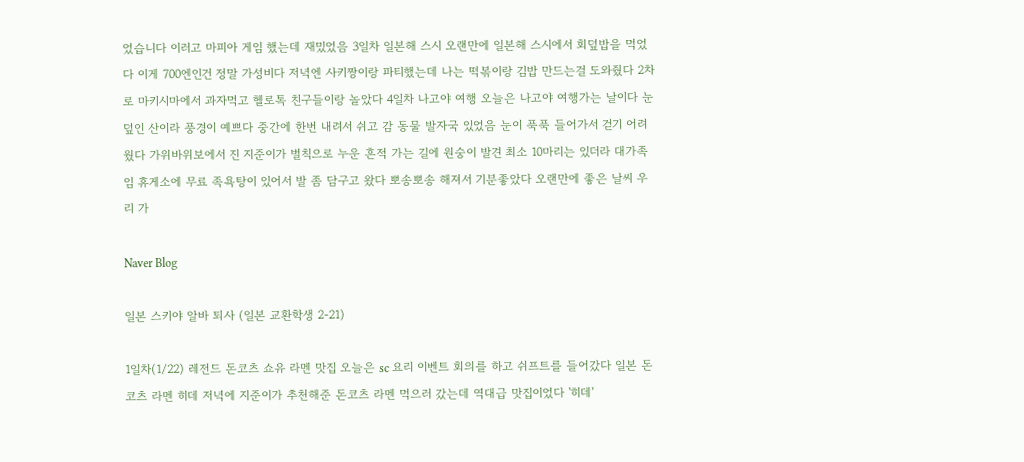었습니다 이러고 마피아 게임 했는데 재밌었음 3일차 일본해 스시 오랜만에 일본해 스시에서 회덮밥을 먹었다 이게 700엔인건 정말 가성비다 저녁엔 사키짱이랑 파티했는데 나는 떡볶이랑 김밥 만드는걸 도와줬다 2차로 마키시마에서 과자먹고 헬로톡 친구들이랑 놀았다 4일차 나고야 여행 오늘은 나고야 여행가는 날이다 눈덮인 산이라 풍경이 예쁘다 중간에 한번 내려서 쉬고 감 동물 발자국 있었음 눈이 푹푹 들어가서 걷기 어려웠다 가위바위보에서 진 지준이가 벌칙으로 누운 흔적 가는 길에 원숭이 발견 최소 10마리는 있더라 대가족임 휴게소에 무료 족욕탕이 있어서 발 좀 담구고 왔다 뽀송뽀송 해져서 기분좋았다 오랜만에 좋은 날씨 우리 가

Naver Blog

일본 스키야 알바 퇴사 (일본 교환학생 2-21)

1일차(1/22) 레전드 돈코츠 쇼유 라멘 맛집 오늘은 sc 요리 이벤트 회의를 하고 쉬프트를 들어갔다 일본 돈코츠 라멘 히데 저녁에 지준이가 추천해준 돈코츠 라멘 먹으러 갔는데 역대급 맛집이었다 '히데'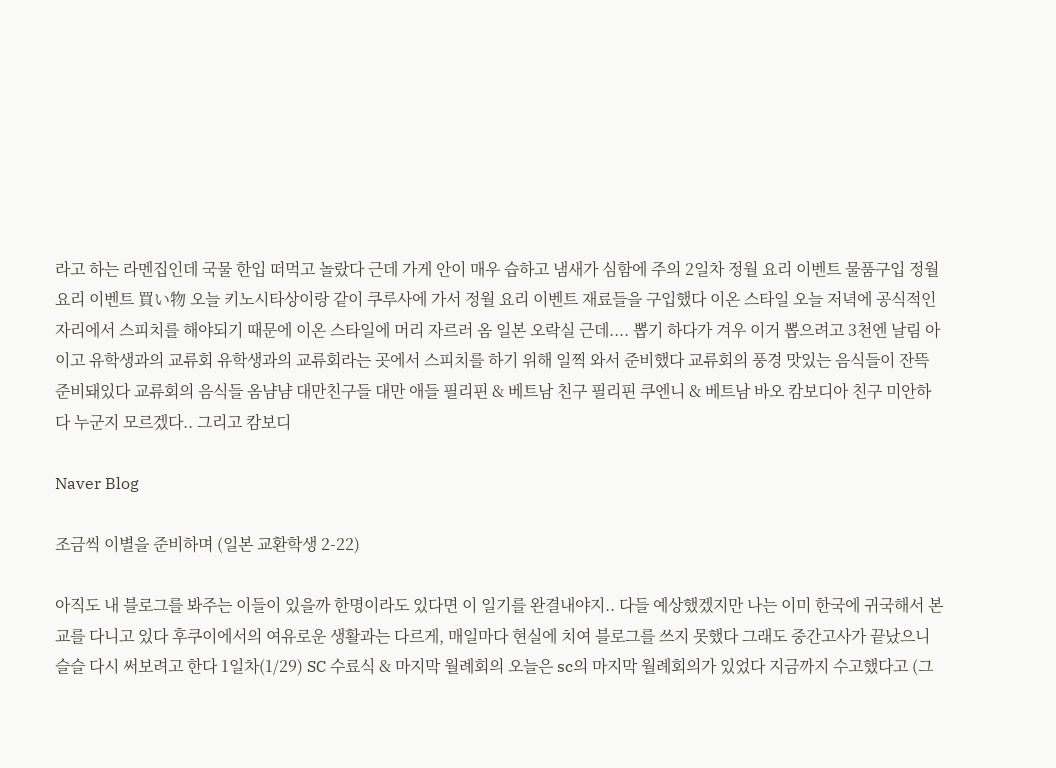라고 하는 라멘집인데 국물 한입 떠먹고 놀랐다 근데 가게 안이 매우 습하고 냄새가 심함에 주의 2일차 정월 요리 이벤트 물품구입 정월 요리 이벤트 買い物 오늘 키노시타상이랑 같이 쿠루사에 가서 정월 요리 이벤트 재료들을 구입했다 이온 스타일 오늘 저녁에 공식적인 자리에서 스피치를 해야되기 때문에 이온 스타일에 머리 자르러 옴 일본 오락실 근데.... 뽑기 하다가 겨우 이거 뽑으려고 3천엔 날림 아이고 유학생과의 교류회 유학생과의 교류회라는 곳에서 스피치를 하기 위해 일찍 와서 준비했다 교류회의 풍경 맛있는 음식들이 잔뜩 준비돼있다 교류회의 음식들 옴냠냠 대만친구들 대만 애들 필리핀 & 베트남 친구 필리핀 쿠엔니 & 베트남 바오 캄보디아 친구 미안하다 누군지 모르겠다.. 그리고 캄보디

Naver Blog

조금씩 이별을 준비하며 (일본 교환학생 2-22)

아직도 내 블로그를 봐주는 이들이 있을까 한명이라도 있다면 이 일기를 완결내야지.. 다들 예상했겠지만 나는 이미 한국에 귀국해서 본교를 다니고 있다 후쿠이에서의 여유로운 생활과는 다르게, 매일마다 현실에 치여 블로그를 쓰지 못했다 그래도 중간고사가 끝났으니 슬슬 다시 써보려고 한다 1일차(1/29) SC 수료식 & 마지막 월례회의 오늘은 sc의 마지막 월례회의가 있었다 지금까지 수고했다고 (그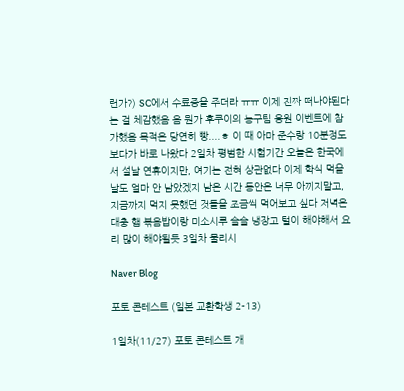런가?) SC에서 수료증을 주더라 ㅠㅠ 이제 진짜 떠나야된다는 걸 체감했음 음 뭔가 후쿠이의 농구팀 응원 이벤트에 참가했음 목적은 당연히 빵....ㅎ 이 때 아마 준수랑 10분정도 보다가 바로 나왔다 2일차 평범한 시험기간 오늘은 한국에서 설날 연휴이지만, 여기는 전혀 상관없다 이제 학식 먹을 날도 얼마 안 남았겠지 남은 시간 동안은 너무 아끼지말고, 지금까지 먹지 못했던 것들을 조금씩 먹어보고 싶다 저녁은 대충 햄 볶음밥이랑 미소시루 슬슬 냉장고 털이 해야해서 요리 많이 해야될듯 3일차 물리시

Naver Blog

포토 콘테스트 (일본 교환학생 2-13)

1일차(11/27) 포토 콘테스트 개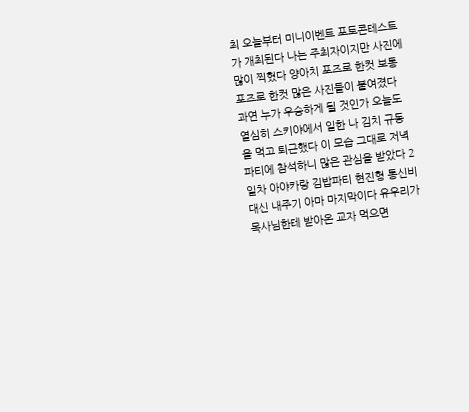최 오늘부터 미니이벤트 포토콘테스트가 개최된다 나는 주최자이지만 사진에 많이 찍혔다 양아치 포즈로 한컷 보통 포즈로 한컷 많은 사진들이 붙여졌다 과연 누가 우승하게 될 것인가 오늘도 열심히 스키야에서 일한 나 김치 규동을 먹고 퇴근했다 이 모습 그대로 저녁 파티에 참석하니 많은 관심을 받았다 2일차 아야카랑 김밥파티 현진형 통신비 대신 내주기 아마 마지막이다 유우리가 목사님한테 받아온 교자 먹으면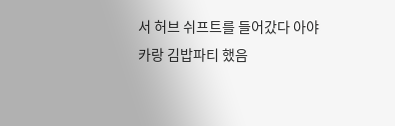서 허브 쉬프트를 들어갔다 아야카랑 김밥파티 했음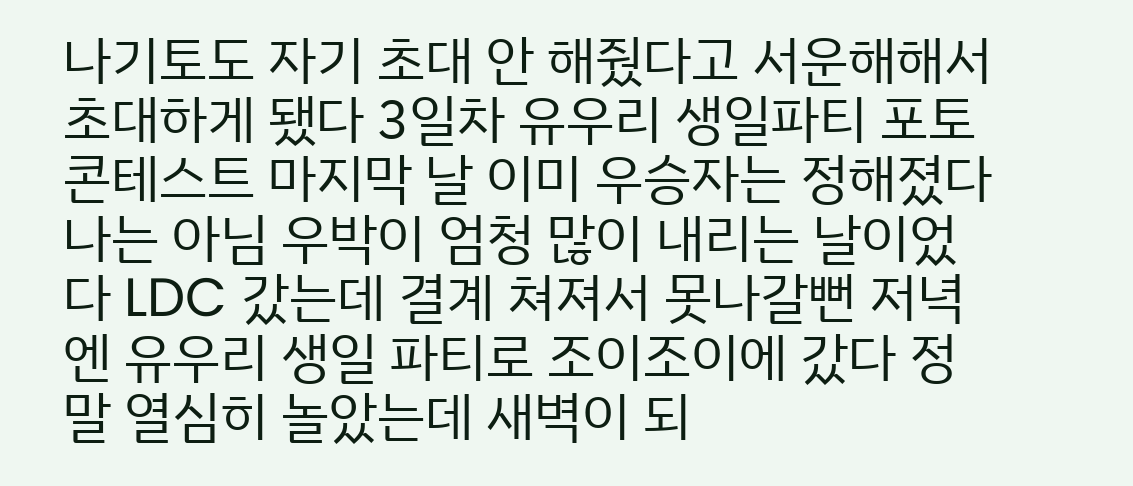나기토도 자기 초대 안 해줬다고 서운해해서 초대하게 됐다 3일차 유우리 생일파티 포토 콘테스트 마지막 날 이미 우승자는 정해졌다 나는 아님 우박이 엄청 많이 내리는 날이었다 LDC 갔는데 결계 쳐져서 못나갈뻔 저녁엔 유우리 생일 파티로 조이조이에 갔다 정말 열심히 놀았는데 새벽이 되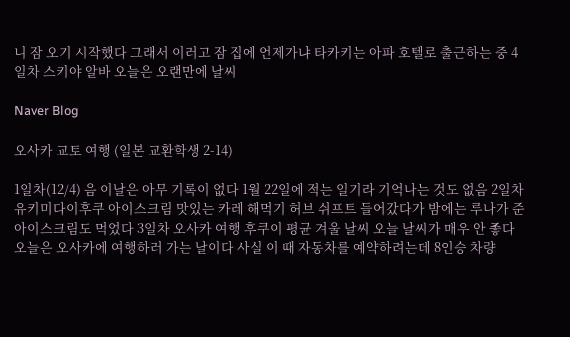니 잠 오기 시작했다 그래서 이러고 잠 집에 언제가냐 타카키는 아파 호텔로 출근하는 중 4일차 스키야 알바 오늘은 오랜만에 날씨

Naver Blog

오사카 교토 여행 (일본 교환학생 2-14)

1일차(12/4) 음 이날은 아무 기록이 없다 1월 22일에 적는 일기라 기억나는 것도 없음 2일차 유키미다이후쿠 아이스크림 맛있는 카레 해먹기 허브 쉬프트 들어갔다가 밤에는 루나가 준 아이스크림도 먹었다 3일차 오사카 여행 후쿠이 평균 겨울 날씨 오늘 날씨가 매우 안 좋다 오늘은 오사카에 여행하러 가는 날이다 사실 이 때 자동차를 예약하려는데 8인승 차량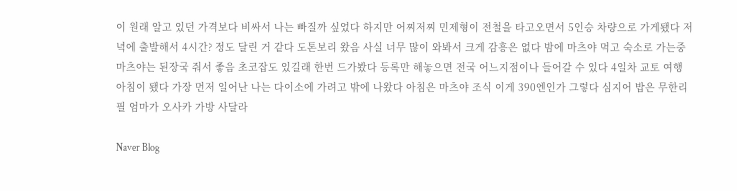이 원래 알고 있던 가격보다 비싸서 나는 빠질까 싶었다 하지만 어찌저찌 민제형이 전철을 타고오면서 5인승 차량으로 가게됐다 저녁에 출발해서 4시간? 정도 달린 거 같다 도톤보리 왔음 사실 너무 많이 와봐서 크게 감흥은 없다 밤에 마츠야 먹고 숙소로 가는중 마츠야는 된장국 줘서 좋음 초코잡도 있길래 한번 드가봤다 등록만 해놓으면 전국 어느지점이나 들어갈 수 있다 4일차 교토 여행 아침이 됐다 가장 먼저 일어난 나는 다이소에 가려고 밖에 나왔다 아침은 마츠야 조식 이게 390엔인가 그렇다 심지어 밥은 무한리필 엄마가 오사카 가방 사달라

Naver Blog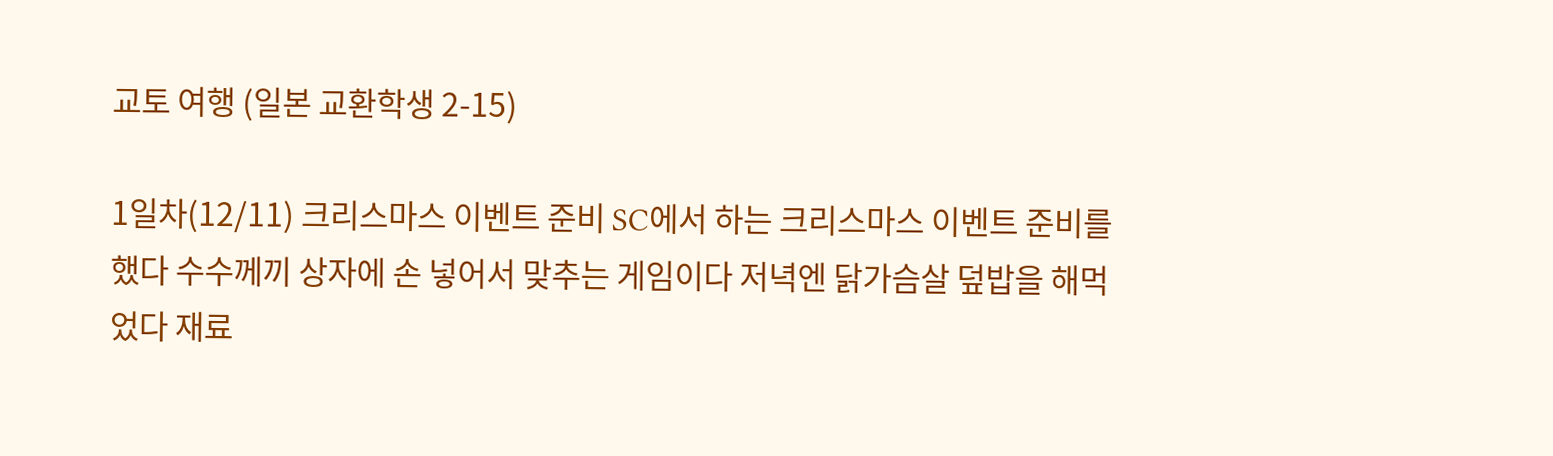교토 여행 (일본 교환학생 2-15)

1일차(12/11) 크리스마스 이벤트 준비 SC에서 하는 크리스마스 이벤트 준비를 했다 수수께끼 상자에 손 넣어서 맞추는 게임이다 저녁엔 닭가슴살 덮밥을 해먹었다 재료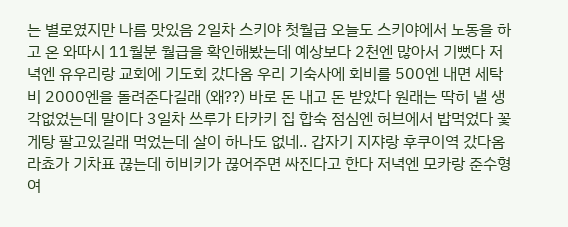는 별로였지만 나름 맛있음 2일차 스키야 첫월급 오늘도 스키야에서 노동을 하고 온 와따시 11월분 월급을 확인해봤는데 예상보다 2천엔 많아서 기뻤다 저녁엔 유우리랑 교회에 기도회 갔다옴 우리 기숙사에 회비를 500엔 내면 세탁비 2000엔을 돌려준다길래 (왜??) 바로 돈 내고 돈 받았다 원래는 딱히 낼 생각없었는데 말이다 3일차 쓰루가 타카키 집 합숙 점심엔 허브에서 밥먹었다 꽃게탕 팔고있길래 먹었는데 살이 하나도 없네.. 갑자기 지쟈랑 후쿠이역 갔다옴 라쵸가 기차표 끊는데 히비키가 끊어주면 싸진다고 한다 저녁엔 모카랑 준수형 여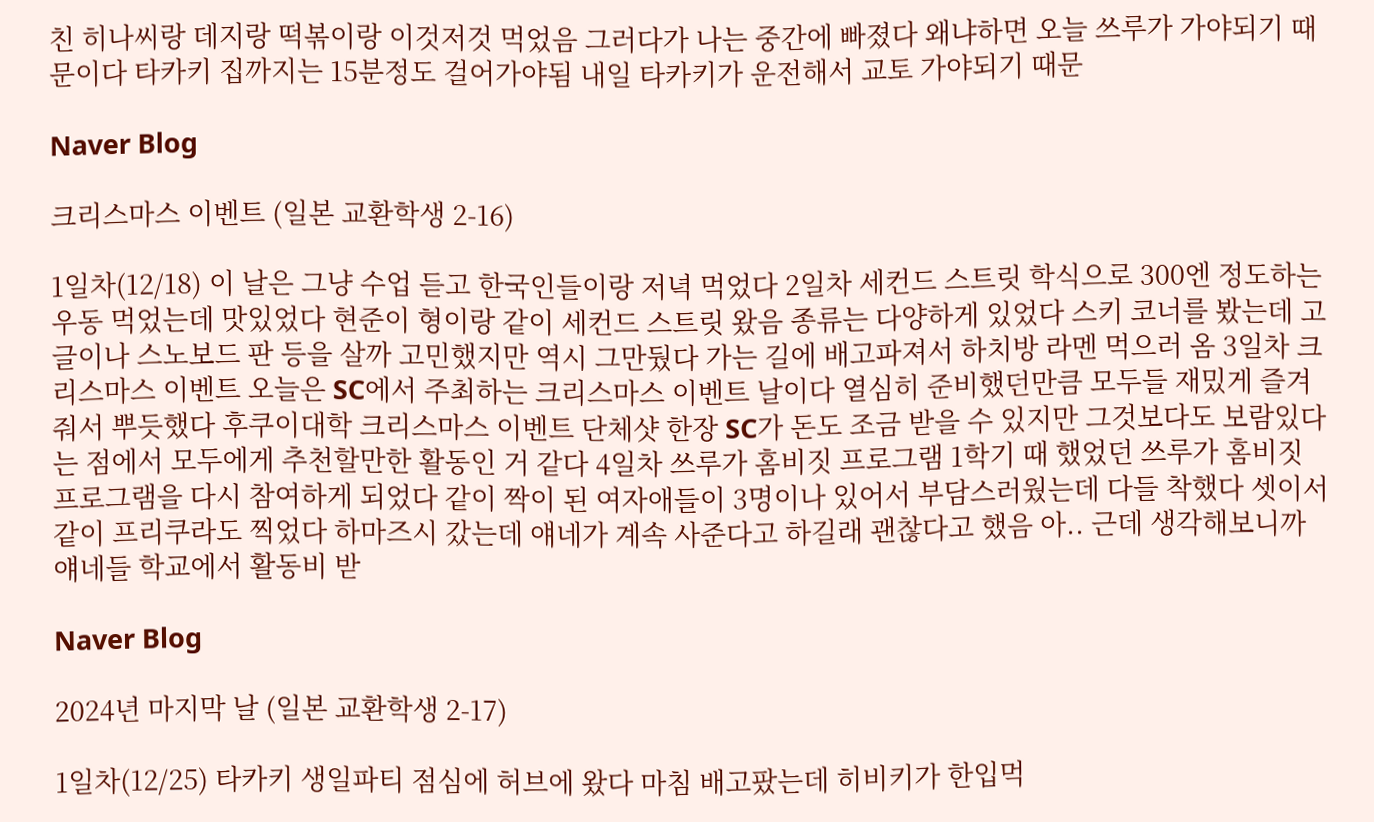친 히나씨랑 데지랑 떡볶이랑 이것저것 먹었음 그러다가 나는 중간에 빠졌다 왜냐하면 오늘 쓰루가 가야되기 때문이다 타카키 집까지는 15분정도 걸어가야됨 내일 타카키가 운전해서 교토 가야되기 때문

Naver Blog

크리스마스 이벤트 (일본 교환학생 2-16)

1일차(12/18) 이 날은 그냥 수업 듣고 한국인들이랑 저녁 먹었다 2일차 세컨드 스트릿 학식으로 300엔 정도하는 우동 먹었는데 맛있었다 현준이 형이랑 같이 세컨드 스트릿 왔음 종류는 다양하게 있었다 스키 코너를 봤는데 고글이나 스노보드 판 등을 살까 고민했지만 역시 그만뒀다 가는 길에 배고파져서 하치방 라멘 먹으러 옴 3일차 크리스마스 이벤트 오늘은 SC에서 주최하는 크리스마스 이벤트 날이다 열심히 준비했던만큼 모두들 재밌게 즐겨줘서 뿌듯했다 후쿠이대학 크리스마스 이벤트 단체샷 한장 SC가 돈도 조금 받을 수 있지만 그것보다도 보람있다는 점에서 모두에게 추천할만한 활동인 거 같다 4일차 쓰루가 홈비짓 프로그램 1학기 때 했었던 쓰루가 홈비짓 프로그램을 다시 참여하게 되었다 같이 짝이 된 여자애들이 3명이나 있어서 부담스러웠는데 다들 착했다 셋이서 같이 프리쿠라도 찍었다 하마즈시 갔는데 얘네가 계속 사준다고 하길래 괜찮다고 했음 아.. 근데 생각해보니까 얘네들 학교에서 활동비 받

Naver Blog

2024년 마지막 날 (일본 교환학생 2-17)

1일차(12/25) 타카키 생일파티 점심에 허브에 왔다 마침 배고팠는데 히비키가 한입먹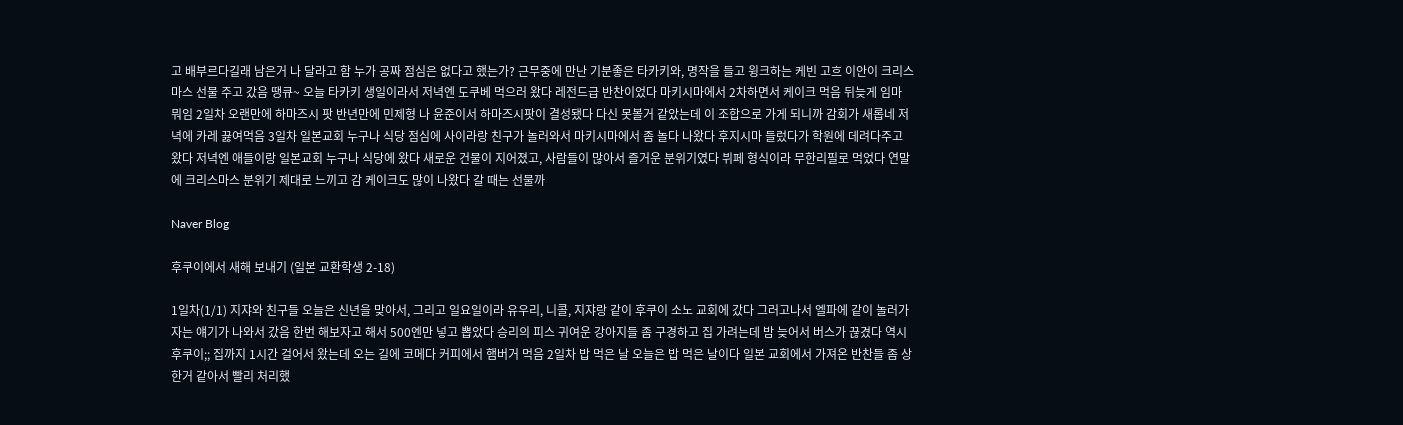고 배부르다길래 남은거 나 달라고 함 누가 공짜 점심은 없다고 했는가? 근무중에 만난 기분좋은 타카키와, 명작을 들고 윙크하는 케빈 고흐 이안이 크리스마스 선물 주고 갔음 땡큐~ 오늘 타카키 생일이라서 저녁엔 도쿠베 먹으러 왔다 레전드급 반찬이었다 마키시마에서 2차하면서 케이크 먹음 뒤늦게 임마 뭐임 2일차 오랜만에 하마즈시 팟 반년만에 민제형 나 윤준이서 하마즈시팟이 결성됐다 다신 못볼거 같았는데 이 조합으로 가게 되니까 감회가 새롭네 저녁에 카레 끓여먹음 3일차 일본교회 누구나 식당 점심에 사이라랑 친구가 놀러와서 마키시마에서 좀 놀다 나왔다 후지시마 들렀다가 학원에 데려다주고 왔다 저녁엔 애들이랑 일본교회 누구나 식당에 왔다 새로운 건물이 지어졌고, 사람들이 많아서 즐거운 분위기였다 뷔페 형식이라 무한리필로 먹었다 연말에 크리스마스 분위기 제대로 느끼고 감 케이크도 많이 나왔다 갈 때는 선물까

Naver Blog

후쿠이에서 새해 보내기 (일본 교환학생 2-18)

1일차(1/1) 지쟈와 친구들 오늘은 신년을 맞아서, 그리고 일요일이라 유우리, 니콜, 지쟈랑 같이 후쿠이 소노 교회에 갔다 그러고나서 엘파에 같이 놀러가자는 얘기가 나와서 갔음 한번 해보자고 해서 500엔만 넣고 뽑았다 승리의 피스 귀여운 강아지들 좀 구경하고 집 가려는데 밤 늦어서 버스가 끊겼다 역시 후쿠이;; 집까지 1시간 걸어서 왔는데 오는 길에 코메다 커피에서 햄버거 먹음 2일차 밥 먹은 날 오늘은 밥 먹은 날이다 일본 교회에서 가져온 반찬들 좀 상한거 같아서 빨리 처리했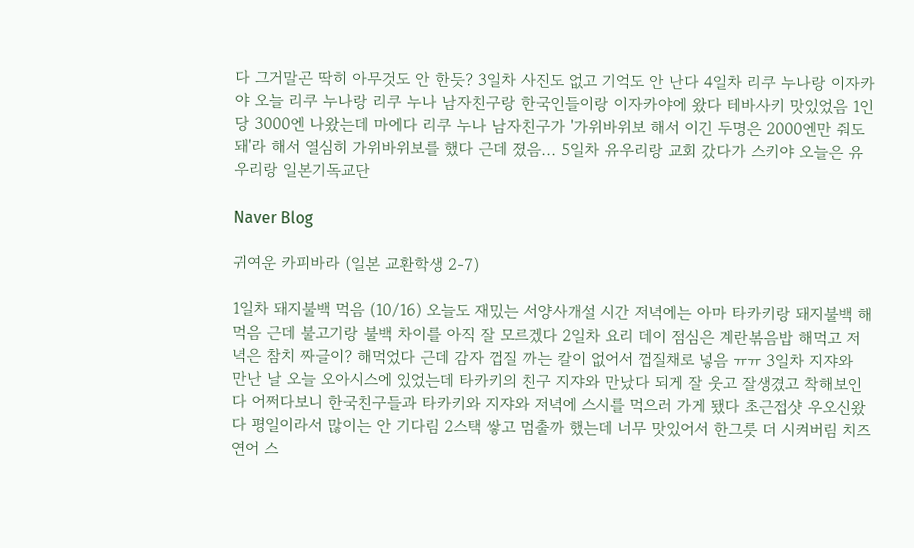다 그거말곤 딱히 아무것도 안 한듯? 3일차 사진도 없고 기억도 안 난다 4일차 리쿠 누나랑 이자카야 오늘 리쿠 누나랑 리쿠 누나 남자친구랑 한국인들이랑 이자카야에 왔다 테바사키 맛있었음 1인당 3000엔 나왔는데 마에다 리쿠 누나 남자친구가 '가위바위보 해서 이긴 두명은 2000엔만 줘도 돼'라 해서 열심히 가위바위보를 했다 근데 졌음... 5일차 유우리랑 교회 갔다가 스키야 오늘은 유우리랑 일본기독교단

Naver Blog

귀여운 카피바라 (일본 교환학생 2-7)

1일차 돼지불백 먹음 (10/16) 오늘도 재밌는 서양사개설 시간 저녁에는 아마 타카키랑 돼지불백 해먹음 근데 불고기랑 불백 차이를 아직 잘 모르겠다 2일차 요리 데이 점심은 계란볶음밥 해먹고 저녁은 참치 짜글이? 해먹었다 근데 감자 껍질 까는 칼이 없어서 껍질채로 넣음 ㅠㅠ 3일차 지쟈와 만난 날 오늘 오아시스에 있었는데 타카키의 친구 지쟈와 만났다 되게 잘 웃고 잘생겼고 착해보인다 어쩌다보니 한국친구들과 타카키와 지쟈와 저녁에 스시를 먹으러 가게 됐다 초근접샷 우오신왔다 평일이라서 많이는 안 기다림 2스택 쌓고 멈출까 했는데 너무 맛있어서 한그릇 더 시켜버림 치즈연어 스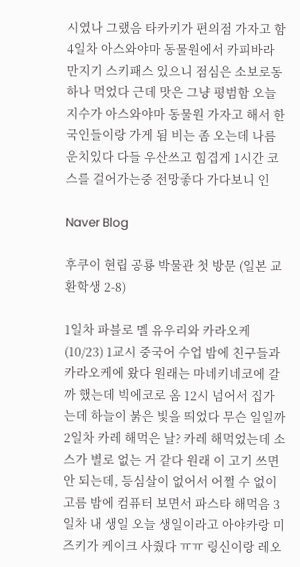시였나 그랬음 타카키가 편의점 가자고 함 4일차 아스와야마 동물원에서 카피바라 만지기 스키패스 있으니 점심은 소보로동 하나 먹었다 근데 맛은 그냥 평범함 오늘 지수가 아스와야마 동물원 가자고 해서 한국인들이랑 가게 됨 비는 좀 오는데 나름 운치있다 다들 우산쓰고 힘겹게 1시간 코스를 걸어가는중 전망좋다 가다보니 인

Naver Blog

후쿠이 현립 공룡 박물관 첫 방문 (일본 교환학생 2-8)

1일차 파블로 멜 유우리와 카라오케 (10/23) 1교시 중국어 수업 밤에 친구들과 카라오케에 왔다 원래는 마네키네코에 갈까 했는데 빅에코로 옴 12시 넘어서 집가는데 하늘이 붉은 빛을 띄었다 무슨 일일까 2일차 카레 해먹은 날? 카레 해먹었는데 소스가 별로 없는 거 같다 원래 이 고기 쓰면 안 되는데, 등심살이 없어서 어쩔 수 없이 고름 밤에 컴퓨터 보면서 파스타 해먹음 3일차 내 생일 오늘 생일이라고 아야카랑 미즈키가 케이크 사줬다 ㅠㅠ 링신이랑 레오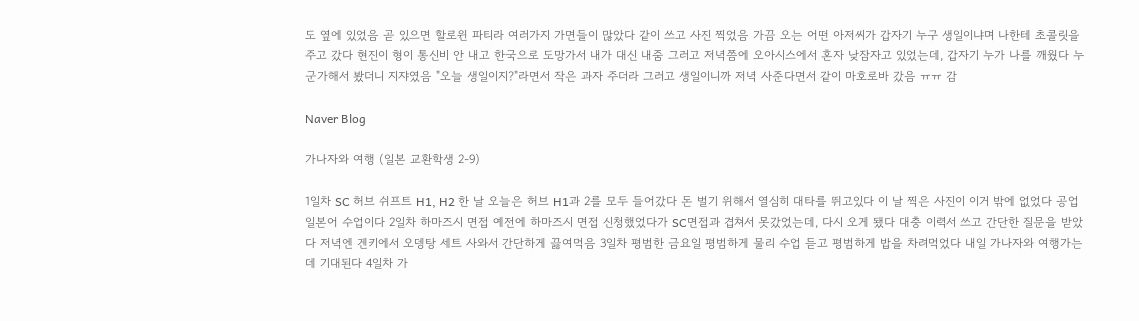도 옆에 있었음 곧 있으면 할로윈 파티라 여러가지 가면들이 많았다 같이 쓰고 사진 찍었음 가끔 오는 어떤 아저씨가 갑자기 누구 생일이냐며 나한테 초콜릿을 주고 갔다 현진이 형이 통신비 안 내고 한국으로 도망가서 내가 대신 내줌 그러고 저녁쯤에 오아시스에서 혼자 낮잠자고 있었는데, 갑자기 누가 나를 깨웠다 누군가해서 봤더니 지쟈였음 "오늘 생일이지?"라면서 작은 과자 주더라 그러고 생일이니까 저녁 사준다면서 같이 마호로바 갔음 ㅠㅠ 감

Naver Blog

가나자와 여행 (일본 교환학생 2-9)

1일차 SC 허브 쉬프트 H1, H2 한 날 오늘은 허브 H1과 2를 모두 들어갔다 돈 벌기 위해서 열심히 대타를 뛰고있다 이 날 찍은 사진이 이거 밖에 없었다 공업 일본어 수업이다 2일차 하마즈시 면접 예전에 하마즈시 면접 신청했었다가 SC면접과 겹쳐서 못갔었는데, 다시 오게 됐다 대충 이력서 쓰고 간단한 질문을 받았다 저녁엔 겐키에서 오뎅탕 세트 사와서 간단하게 끓여먹음 3일차 평범한 금요일 평범하게 물리 수업 듣고 평범하게 밥을 차려먹었다 내일 가나자와 여행가는데 기대된다 4일차 가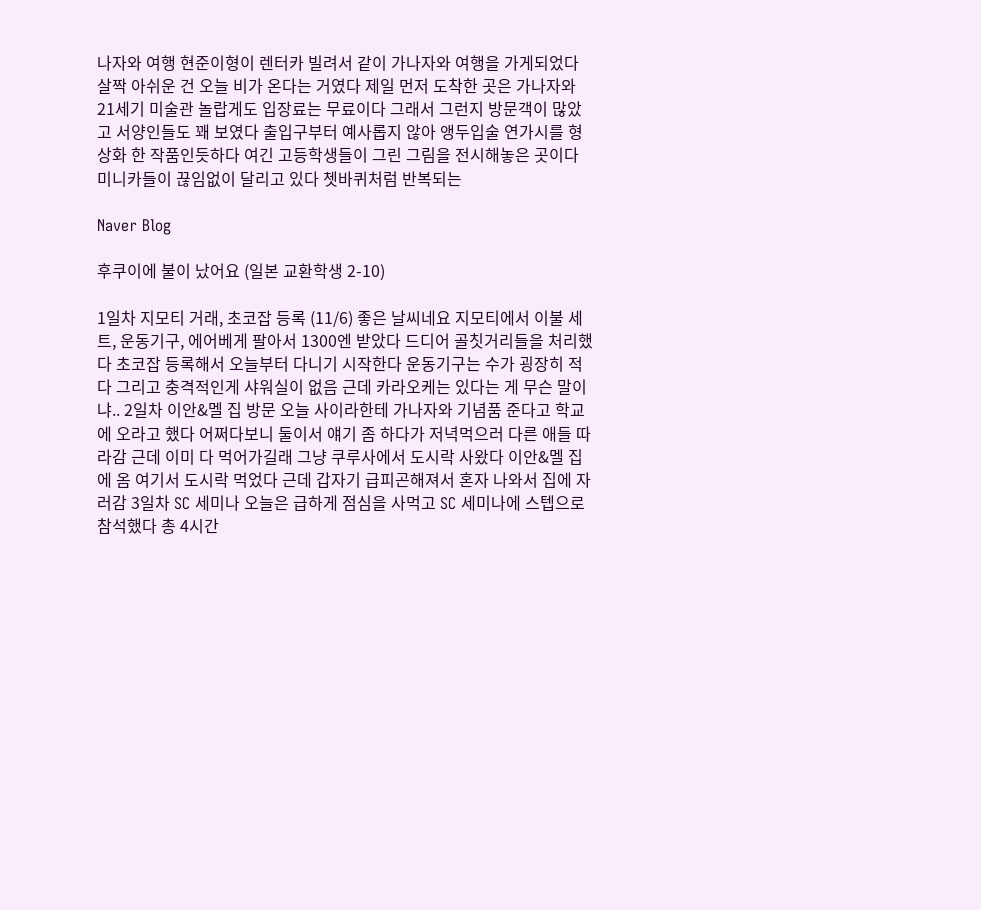나자와 여행 현준이형이 렌터카 빌려서 같이 가나자와 여행을 가게되었다 살짝 아쉬운 건 오늘 비가 온다는 거였다 제일 먼저 도착한 곳은 가나자와 21세기 미술관 놀랍게도 입장료는 무료이다 그래서 그런지 방문객이 많았고 서양인들도 꽤 보였다 출입구부터 예사롭지 않아 앵두입술 연가시를 형상화 한 작품인듯하다 여긴 고등학생들이 그린 그림을 전시해놓은 곳이다 미니카들이 끊임없이 달리고 있다 쳇바퀴처럼 반복되는

Naver Blog

후쿠이에 불이 났어요 (일본 교환학생 2-10)

1일차 지모티 거래, 초코잡 등록 (11/6) 좋은 날씨네요 지모티에서 이불 세트, 운동기구, 에어베게 팔아서 1300엔 받았다 드디어 골칫거리들을 처리했다 초코잡 등록해서 오늘부터 다니기 시작한다 운동기구는 수가 굉장히 적다 그리고 충격적인게 샤워실이 없음 근데 카라오케는 있다는 게 무슨 말이냐.. 2일차 이안&멜 집 방문 오늘 사이라한테 가나자와 기념품 준다고 학교에 오라고 했다 어쩌다보니 둘이서 얘기 좀 하다가 저녁먹으러 다른 애들 따라감 근데 이미 다 먹어가길래 그냥 쿠루사에서 도시락 사왔다 이안&멜 집에 옴 여기서 도시락 먹었다 근데 갑자기 급피곤해져서 혼자 나와서 집에 자러감 3일차 SC 세미나 오늘은 급하게 점심을 사먹고 SC 세미나에 스텝으로 참석했다 총 4시간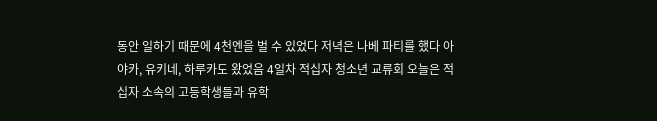동안 일하기 때문에 4천엔을 벌 수 있었다 저녁은 나베 파티를 했다 아야카, 유키네, 하루카도 왔었음 4일차 적십자 청소년 교류회 오늘은 적십자 소속의 고등학생들과 유학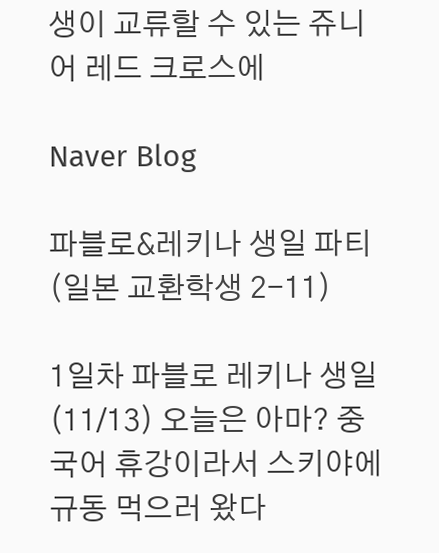생이 교류할 수 있는 쥬니어 레드 크로스에

Naver Blog

파블로&레키나 생일 파티 (일본 교환학생 2-11)

1일차 파블로 레키나 생일 (11/13) 오늘은 아마? 중국어 휴강이라서 스키야에 규동 먹으러 왔다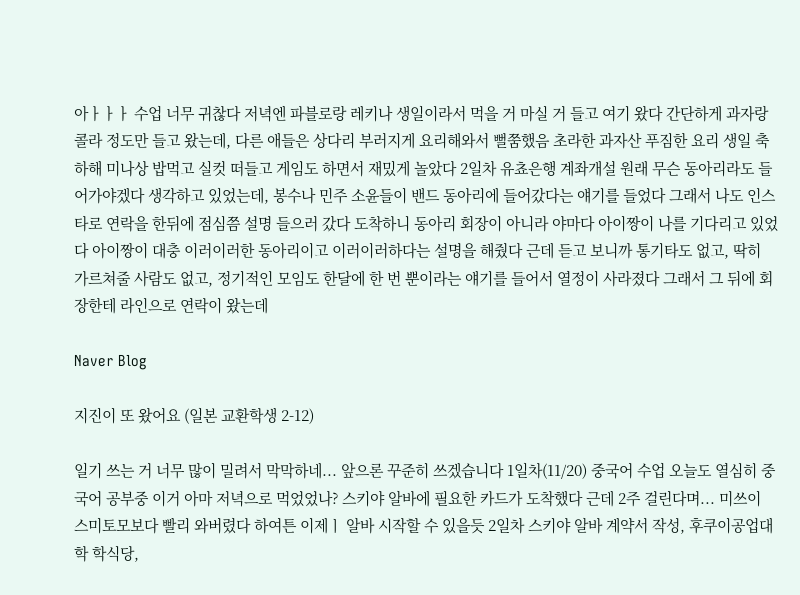아ㅏㅏㅏ 수업 너무 귀찮다 저녁엔 파블로랑 레키나 생일이라서 먹을 거 마실 거 들고 여기 왔다 간단하게 과자랑 콜라 정도만 들고 왔는데, 다른 애들은 상다리 부러지게 요리해와서 뻘쭘했음 초라한 과자산 푸짐한 요리 생일 축하해 미나상 밥먹고 실컷 떠들고 게임도 하면서 재밌게 놀았다 2일차 유쵸은행 계좌개설 원래 무슨 동아리라도 들어가야겠다 생각하고 있었는데, 봉수나 민주 소윤들이 밴드 동아리에 들어갔다는 얘기를 들었다 그래서 나도 인스타로 연락을 한뒤에 점심쯤 설명 들으러 갔다 도착하니 동아리 회장이 아니라 야마다 아이짱이 나를 기다리고 있었다 아이짱이 대충 이러이러한 동아리이고 이러이러하다는 설명을 해줬다 근데 듣고 보니까 통기타도 없고, 딱히 가르쳐줄 사람도 없고, 정기적인 모임도 한달에 한 번 뿐이라는 얘기를 들어서 열정이 사라졌다 그래서 그 뒤에 회장한테 라인으로 연락이 왔는데

Naver Blog

지진이 또 왔어요 (일본 교환학생 2-12)

일기 쓰는 거 너무 많이 밀려서 막막하네... 앞으론 꾸준히 쓰겠습니다 1일차(11/20) 중국어 수업 오늘도 열심히 중국어 공부중 이거 아마 저녁으로 먹었었나? 스키야 알바에 필요한 카드가 도착했다 근데 2주 걸린다며... 미쓰이 스미토모보다 빨리 와버렸다 하여튼 이제ㅣ 알바 시작할 수 있을듯 2일차 스키야 알바 계약서 작성, 후쿠이공업대학 학식당,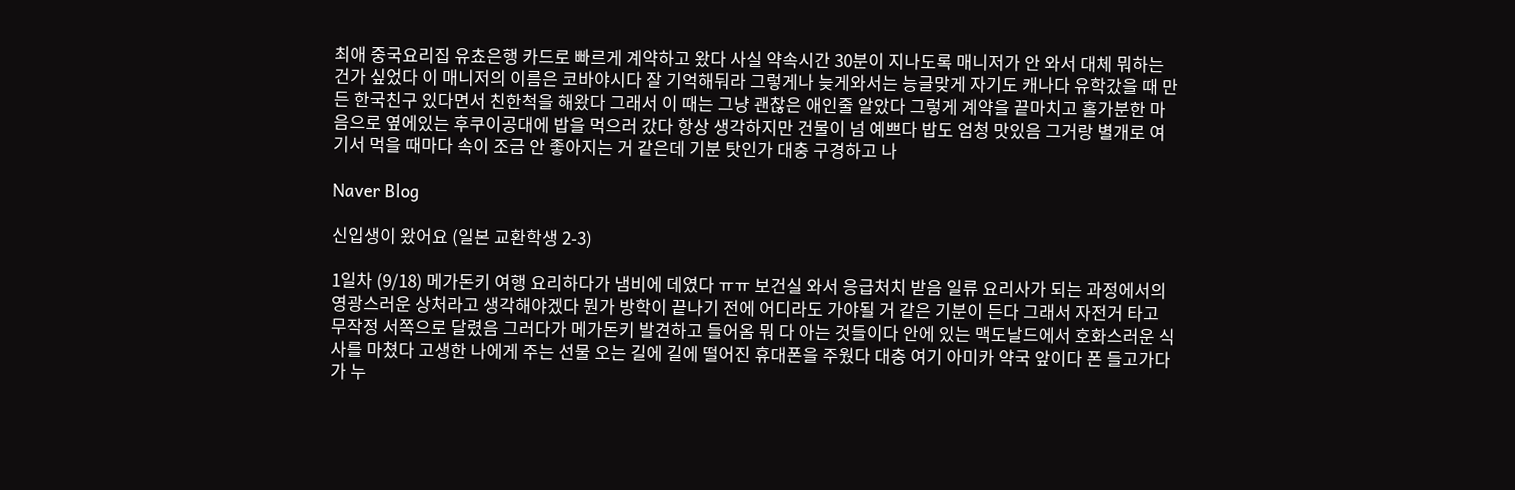최애 중국요리집 유쵸은행 카드로 빠르게 계약하고 왔다 사실 약속시간 30분이 지나도록 매니저가 안 와서 대체 뭐하는 건가 싶었다 이 매니저의 이름은 코바야시다 잘 기억해둬라 그렇게나 늦게와서는 능글맞게 자기도 캐나다 유학갔을 때 만든 한국친구 있다면서 친한척을 해왔다 그래서 이 때는 그냥 괜찮은 애인줄 알았다 그렇게 계약을 끝마치고 홀가분한 마음으로 옆에있는 후쿠이공대에 밥을 먹으러 갔다 항상 생각하지만 건물이 넘 예쁘다 밥도 엄청 맛있음 그거랑 별개로 여기서 먹을 때마다 속이 조금 안 좋아지는 거 같은데 기분 탓인가 대충 구경하고 나

Naver Blog

신입생이 왔어요 (일본 교환학생 2-3)

1일차 (9/18) 메가돈키 여행 요리하다가 냄비에 데였다 ㅠㅠ 보건실 와서 응급처치 받음 일류 요리사가 되는 과정에서의 영광스러운 상처라고 생각해야겠다 뭔가 방학이 끝나기 전에 어디라도 가야될 거 같은 기분이 든다 그래서 자전거 타고 무작정 서쪽으로 달렸음 그러다가 메가돈키 발견하고 들어옴 뭐 다 아는 것들이다 안에 있는 맥도날드에서 호화스러운 식사를 마쳤다 고생한 나에게 주는 선물 오는 길에 길에 떨어진 휴대폰을 주웠다 대충 여기 아미카 약국 앞이다 폰 들고가다가 누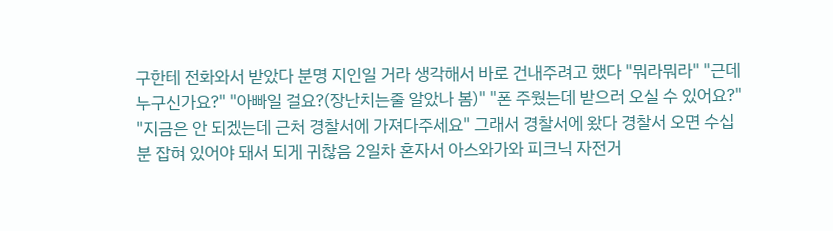구한테 전화와서 받았다 분명 지인일 거라 생각해서 바로 건내주려고 했다 "뭐라뭐라" "근데 누구신가요?" "아빠일 걸요?(장난치는줄 알았나 봄)" "폰 주웠는데 받으러 오실 수 있어요?" "지금은 안 되겠는데 근처 경찰서에 가져다주세요" 그래서 경찰서에 왔다 경찰서 오면 수십분 잡혀 있어야 돼서 되게 귀찮음 2일차 혼자서 아스와가와 피크닉 자전거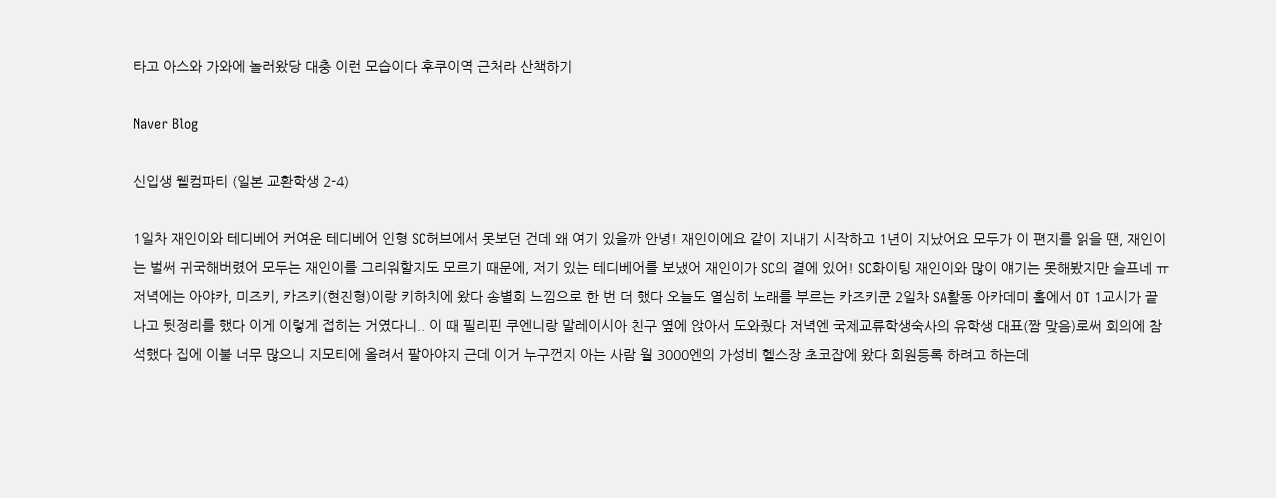타고 아스와 가와에 놀러왔당 대충 이런 모습이다 후쿠이역 근처라 산책하기

Naver Blog

신입생 웰컴파티 (일본 교환학생 2-4)

1일차 재인이와 테디베어 커여운 테디베어 인형 SC허브에서 못보던 건데 왜 여기 있을까 안녕! 재인이에요 같이 지내기 시작하고 1년이 지났어요 모두가 이 편지를 읽을 땐, 재인이는 벌써 귀국해버렸어 모두는 재인이를 그리워할지도 모르기 때문에, 저기 있는 테디베어를 보냈어 재인이가 SC의 곁에 있어! SC화이팅 재인이와 많이 얘기는 못해봤지만 슬프네 ㅠ 저녁에는 아야카, 미즈키, 카즈키(현진형)이랑 키하치에 왔다 송별회 느낌으로 한 번 더 했다 오늘도 열심히 노래를 부르는 카즈키쿤 2일차 SA활동 아카데미 홀에서 OT 1교시가 끝나고 뒷정리를 했다 이게 이렇게 접히는 거였다니.. 이 때 필리핀 쿠엔니랑 말레이시아 친구 옆에 앉아서 도와줬다 저녁엔 국제교류학생숙사의 유학생 대표(짬 맞음)로써 회의에 참석했다 집에 이불 너무 많으니 지모티에 올려서 팔아야지 근데 이거 누구껀지 아는 사람 월 3000엔의 가성비 헬스장 초코잡에 왔다 회원등록 하려고 하는데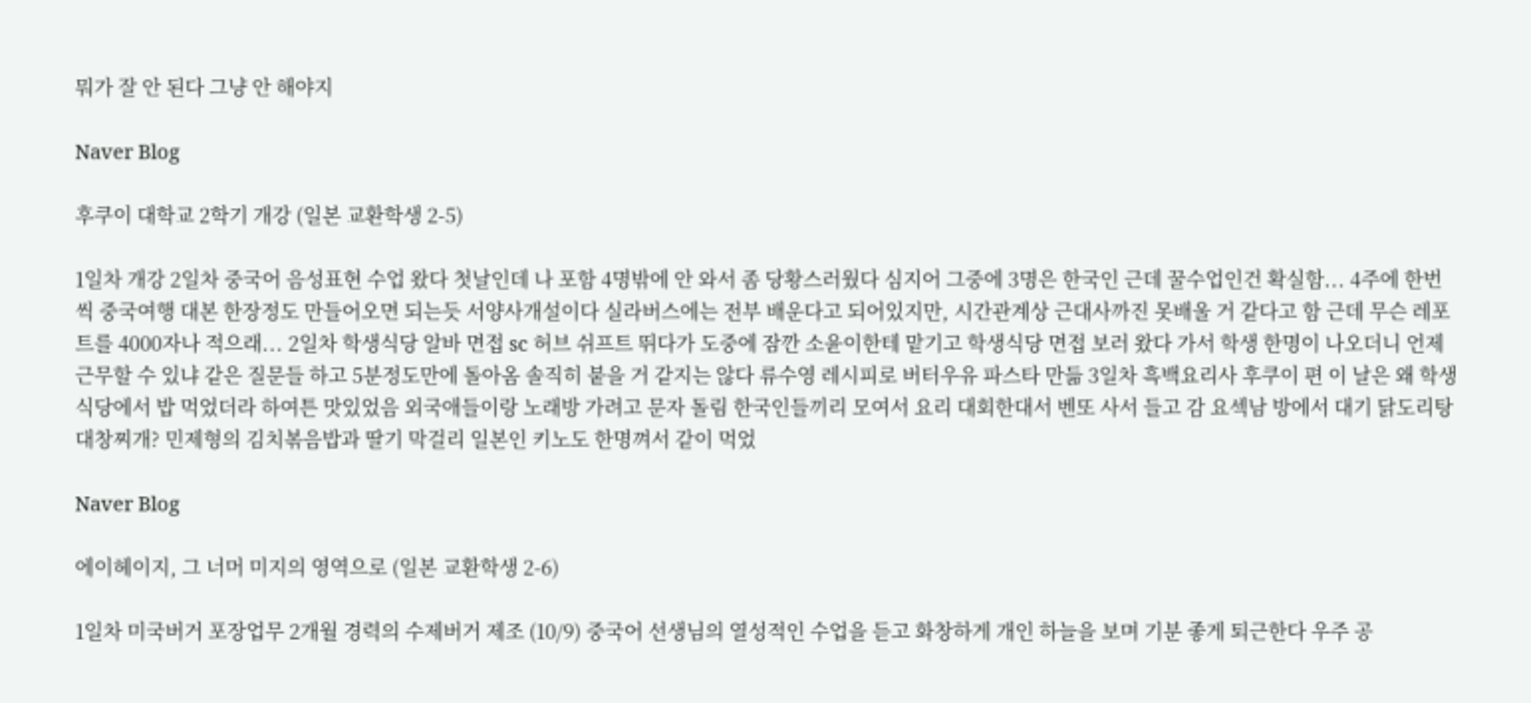뭐가 잘 안 된다 그냥 안 해야지

Naver Blog

후쿠이 대학교 2학기 개강 (일본 교환학생 2-5)

1일차 개강 2일차 중국어 음성표현 수업 왔다 첫날인데 나 포함 4명밖에 안 와서 좀 당황스러웠다 심지어 그중에 3명은 한국인 근데 꿀수업인건 확실함... 4주에 한번씩 중국여행 대본 한장정도 만들어오면 되는듯 서양사개설이다 실라버스에는 전부 배운다고 되어있지만, 시간관계상 근대사까진 못배울 거 같다고 함 근데 무슨 레포트를 4000자나 적으래... 2일차 학생식당 알바 면접 sc 허브 쉬프트 뛰다가 도중에 잠깐 소윤이한테 맡기고 학생식당 면접 보러 왔다 가서 학생 한명이 나오더니 언제 근무할 수 있냐 같은 질문들 하고 5분정도만에 돌아옴 솔직히 붙을 거 같지는 않다 류수영 레시피로 버터우유 파스타 만듦 3일차 흑백요리사 후쿠이 편 이 날은 왜 학생 식당에서 밥 먹었더라 하여튼 맛있었음 외국애들이랑 노래방 가려고 문자 돌림 한국인들끼리 모여서 요리 대회한대서 벤또 사서 들고 감 요섹남 방에서 대기 닭도리탕 대창찌개? 민제형의 김치볶음밥과 딸기 막걸리 일본인 키노도 한명껴서 같이 먹었

Naver Blog

에이헤이지, 그 너머 미지의 영역으로 (일본 교환학생 2-6)

1일차 미국버거 포장업무 2개월 경력의 수제버거 제조 (10/9) 중국어 선생님의 열성적인 수업을 듣고 화창하게 개인 하늘을 보며 기분 좋게 퇴근한다 우주 공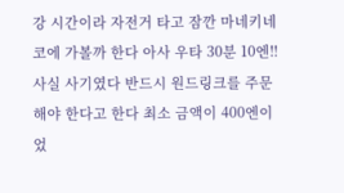강 시간이라 자전거 타고 잠깐 마네키네코에 가볼까 한다 아사 우타 30분 10엔!! 사실 사기였다 반드시 원드링크를 주문해야 한다고 한다 최소 금액이 400엔이었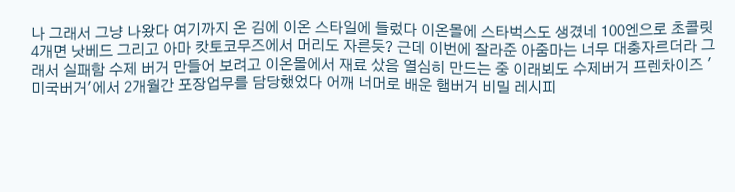나 그래서 그냥 나왔다 여기까지 온 김에 이온 스타일에 들렀다 이온몰에 스타벅스도 생겼네 100엔으로 초콜릿 4개면 낫베드 그리고 아마 캇토코무즈에서 머리도 자른듯? 근데 이번에 잘라준 아줌마는 너무 대충자르더라 그래서 실패함 수제 버거 만들어 보려고 이온몰에서 재료 샀음 열심히 만드는 중 이래뵈도 수제버거 프렌차이즈 '미국버거'에서 2개월간 포장업무를 담당했었다 어깨 너머로 배운 햄버거 비밀 레시피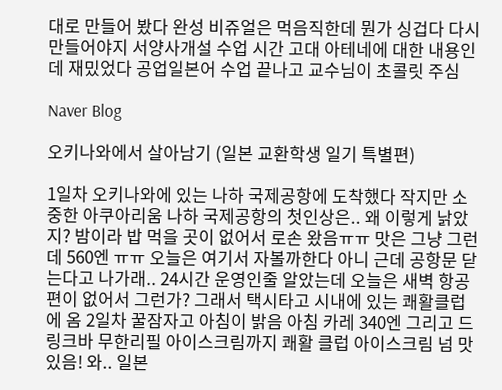대로 만들어 봤다 완성 비쥬얼은 먹음직한데 뭔가 싱겁다 다시 만들어야지 서양사개설 수업 시간 고대 아테네에 대한 내용인데 재밌었다 공업일본어 수업 끝나고 교수님이 초콜릿 주심

Naver Blog

오키나와에서 살아남기 (일본 교환학생 일기 특별편)

1일차 오키나와에 있는 나하 국제공항에 도착했다 작지만 소중한 아쿠아리움 나하 국제공항의 첫인상은.. 왜 이렇게 낡았지? 밤이라 밥 먹을 곳이 없어서 로손 왔음ㅠㅠ 맛은 그냥 그런데 560엔 ㅠㅠ 오늘은 여기서 자볼까한다 아니 근데 공항문 닫는다고 나가래.. 24시간 운영인줄 알았는데 오늘은 새벽 항공편이 없어서 그런가? 그래서 택시타고 시내에 있는 쾌활클럽에 옴 2일차 꿀잠자고 아침이 밝음 아침 카레 340엔 그리고 드링크바 무한리필 아이스크림까지 쾌활 클럽 아이스크림 넘 맛있음! 와.. 일본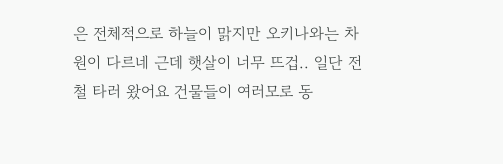은 전체적으로 하늘이 맑지만 오키나와는 차원이 다르네 근데 햇살이 너무 뜨겁.. 일단 전철 타러 왔어요 건물들이 여러모로 동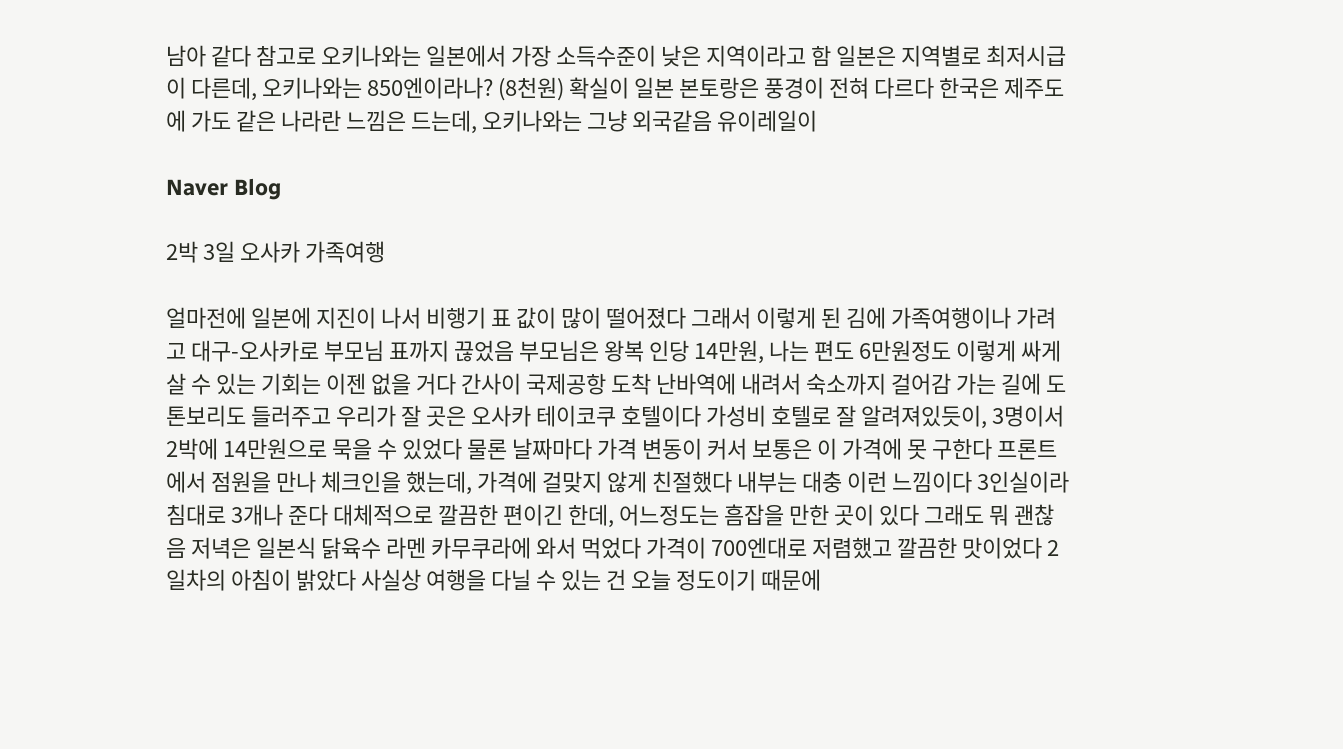남아 같다 참고로 오키나와는 일본에서 가장 소득수준이 낮은 지역이라고 함 일본은 지역별로 최저시급이 다른데, 오키나와는 850엔이라나? (8천원) 확실이 일본 본토랑은 풍경이 전혀 다르다 한국은 제주도에 가도 같은 나라란 느낌은 드는데, 오키나와는 그냥 외국같음 유이레일이

Naver Blog

2박 3일 오사카 가족여행

얼마전에 일본에 지진이 나서 비행기 표 값이 많이 떨어졌다 그래서 이렇게 된 김에 가족여행이나 가려고 대구-오사카로 부모님 표까지 끊었음 부모님은 왕복 인당 14만원, 나는 편도 6만원정도 이렇게 싸게 살 수 있는 기회는 이젠 없을 거다 간사이 국제공항 도착 난바역에 내려서 숙소까지 걸어감 가는 길에 도톤보리도 들러주고 우리가 잘 곳은 오사카 테이코쿠 호텔이다 가성비 호텔로 잘 알려져있듯이, 3명이서 2박에 14만원으로 묵을 수 있었다 물론 날짜마다 가격 변동이 커서 보통은 이 가격에 못 구한다 프론트에서 점원을 만나 체크인을 했는데, 가격에 걸맞지 않게 친절했다 내부는 대충 이런 느낌이다 3인실이라 침대로 3개나 준다 대체적으로 깔끔한 편이긴 한데, 어느정도는 흠잡을 만한 곳이 있다 그래도 뭐 괜찮음 저녁은 일본식 닭육수 라멘 카무쿠라에 와서 먹었다 가격이 700엔대로 저렴했고 깔끔한 맛이었다 2일차의 아침이 밝았다 사실상 여행을 다닐 수 있는 건 오늘 정도이기 때문에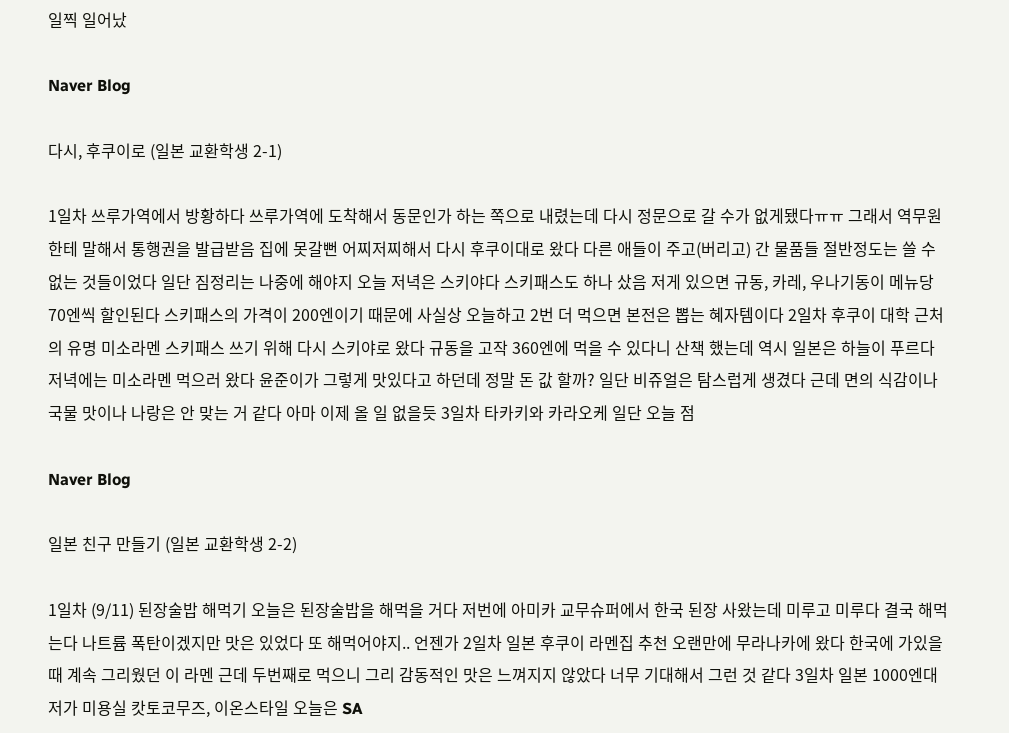일찍 일어났

Naver Blog

다시, 후쿠이로 (일본 교환학생 2-1)

1일차 쓰루가역에서 방황하다 쓰루가역에 도착해서 동문인가 하는 쪽으로 내렸는데 다시 정문으로 갈 수가 없게됐다ㅠㅠ 그래서 역무원한테 말해서 통행권을 발급받음 집에 못갈뻔 어찌저찌해서 다시 후쿠이대로 왔다 다른 애들이 주고(버리고) 간 물품들 절반정도는 쓸 수 없는 것들이었다 일단 짐정리는 나중에 해야지 오늘 저녁은 스키야다 스키패스도 하나 샀음 저게 있으면 규동, 카레, 우나기동이 메뉴당 70엔씩 할인된다 스키패스의 가격이 200엔이기 때문에 사실상 오늘하고 2번 더 먹으면 본전은 뽑는 혜자템이다 2일차 후쿠이 대학 근처의 유명 미소라멘 스키패스 쓰기 위해 다시 스키야로 왔다 규동을 고작 360엔에 먹을 수 있다니 산책 했는데 역시 일본은 하늘이 푸르다 저녁에는 미소라멘 먹으러 왔다 윤준이가 그렇게 맛있다고 하던데 정말 돈 값 할까? 일단 비쥬얼은 탐스럽게 생겼다 근데 면의 식감이나 국물 맛이나 나랑은 안 맞는 거 같다 아마 이제 올 일 없을듯 3일차 타카키와 카라오케 일단 오늘 점

Naver Blog

일본 친구 만들기 (일본 교환학생 2-2)

1일차 (9/11) 된장술밥 해먹기 오늘은 된장술밥을 해먹을 거다 저번에 아미카 교무슈퍼에서 한국 된장 사왔는데 미루고 미루다 결국 해먹는다 나트륨 폭탄이겠지만 맛은 있었다 또 해먹어야지.. 언젠가 2일차 일본 후쿠이 라멘집 추천 오랜만에 무라나카에 왔다 한국에 가있을 때 계속 그리웠던 이 라멘 근데 두번째로 먹으니 그리 감동적인 맛은 느껴지지 않았다 너무 기대해서 그런 것 같다 3일차 일본 1000엔대 저가 미용실 캇토코무즈, 이온스타일 오늘은 SA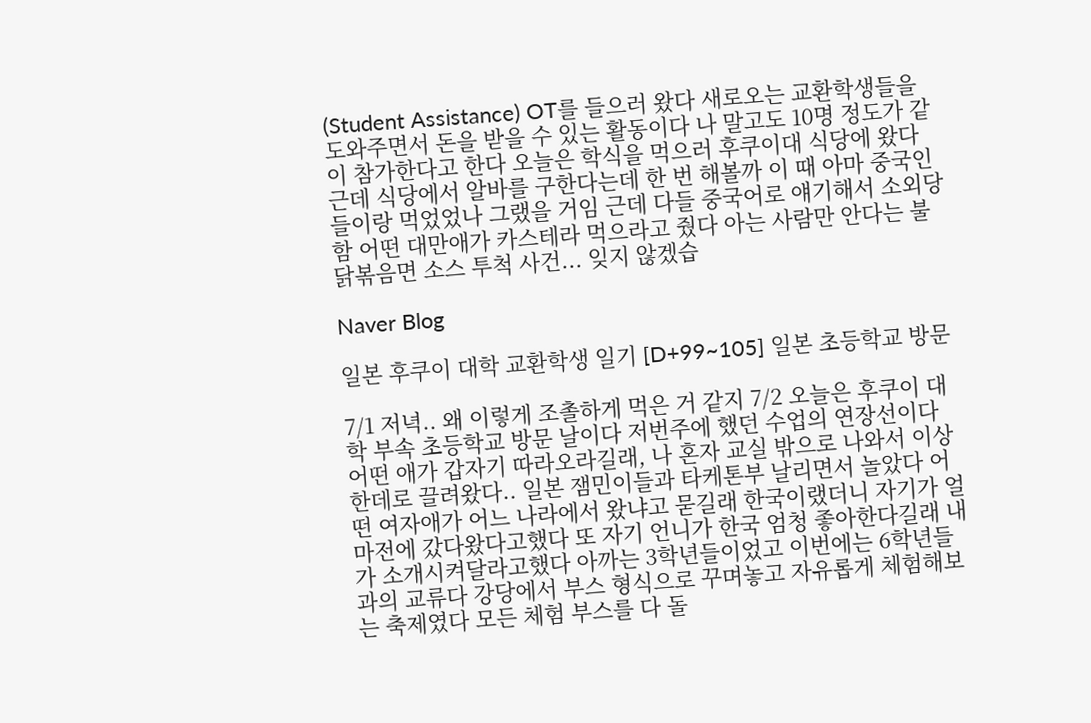(Student Assistance) OT를 들으러 왔다 새로오는 교환학생들을 도와주면서 돈을 받을 수 있는 활동이다 나 말고도 10명 정도가 같이 참가한다고 한다 오늘은 학식을 먹으러 후쿠이대 식당에 왔다 근데 식당에서 알바를 구한다는데 한 번 해볼까 이 때 아마 중국인들이랑 먹었었나 그랬을 거임 근데 다들 중국어로 얘기해서 소외당함 어떤 대만애가 카스테라 먹으라고 줬다 아는 사람만 안다는 불닭볶음면 소스 투척 사건... 잊지 않겠습

Naver Blog

일본 후쿠이 대학 교환학생 일기 [D+99~105] 일본 초등학교 방문

7/1 저녁.. 왜 이렇게 조촐하게 먹은 거 같지 7/2 오늘은 후쿠이 대학 부속 초등학교 방문 날이다 저번주에 했던 수업의 연장선이다 어떤 애가 갑자기 따라오라길래, 나 혼자 교실 밖으로 나와서 이상한데로 끌려왔다.. 일본 잼민이들과 타케톤부 날리면서 놀았다 어떤 여자애가 어느 나라에서 왔냐고 묻길래 한국이랬더니 자기가 얼마전에 갔다왔다고했다 또 자기 언니가 한국 엄청 좋아한다길래 내가 소개시켜달라고했다 아까는 3학년들이었고 이번에는 6학년들과의 교류다 강당에서 부스 형식으로 꾸며놓고 자유롭게 체험해보는 축제였다 모든 체험 부스를 다 돌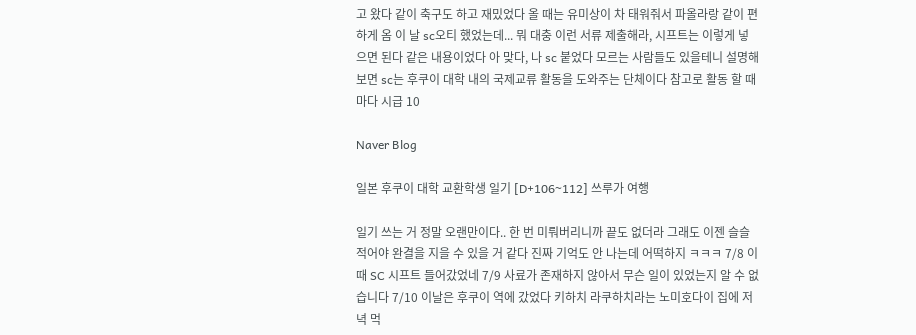고 왔다 같이 축구도 하고 재밌었다 올 때는 유미상이 차 태워줘서 파올라랑 같이 편하게 옴 이 날 sc오티 했었는데... 뭐 대충 이런 서류 제출해라, 시프트는 이렇게 넣으면 된다 같은 내용이었다 아 맞다, 나 sc 붙었다 모르는 사람들도 있을테니 설명해보면 sc는 후쿠이 대학 내의 국제교류 활동을 도와주는 단체이다 참고로 활동 할 때마다 시급 10

Naver Blog

일본 후쿠이 대학 교환학생 일기 [D+106~112] 쓰루가 여행

일기 쓰는 거 정말 오랜만이다.. 한 번 미뤄버리니까 끝도 없더라 그래도 이젠 슬슬 적어야 완결을 지을 수 있을 거 같다 진짜 기억도 안 나는데 어떡하지 ㅋㅋㅋ 7/8 이때 SC 시프트 들어갔었네 7/9 사료가 존재하지 않아서 무슨 일이 있었는지 알 수 없습니다 7/10 이날은 후쿠이 역에 갔었다 키하치 라쿠하치라는 노미호다이 집에 저녁 먹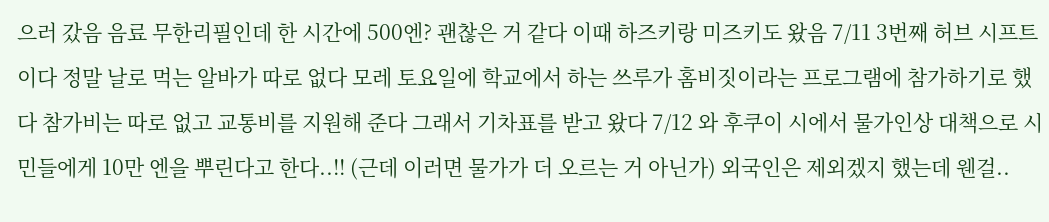으러 갔음 음료 무한리필인데 한 시간에 500엔? 괜찮은 거 같다 이때 하즈키랑 미즈키도 왔음 7/11 3번째 허브 시프트이다 정말 날로 먹는 알바가 따로 없다 모레 토요일에 학교에서 하는 쓰루가 홈비짓이라는 프로그램에 참가하기로 했다 참가비는 따로 없고 교통비를 지원해 준다 그래서 기차표를 받고 왔다 7/12 와 후쿠이 시에서 물가인상 대책으로 시민들에게 10만 엔을 뿌린다고 한다..!! (근데 이러면 물가가 더 오르는 거 아닌가) 외국인은 제외겠지 했는데 웬걸..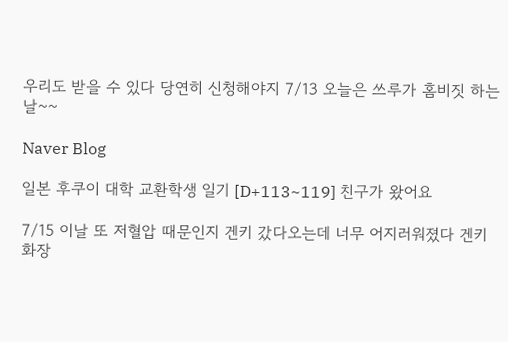우리도 받을 수 있다 당연히 신청해야지 7/13 오늘은 쓰루가 홈비짓 하는 날~~

Naver Blog

일본 후쿠이 대학 교환학생 일기 [D+113~119] 친구가 왔어요

7/15 이날 또 저혈압 때문인지 겐키 갔다오는데 너무 어지러워졌다 겐키 화장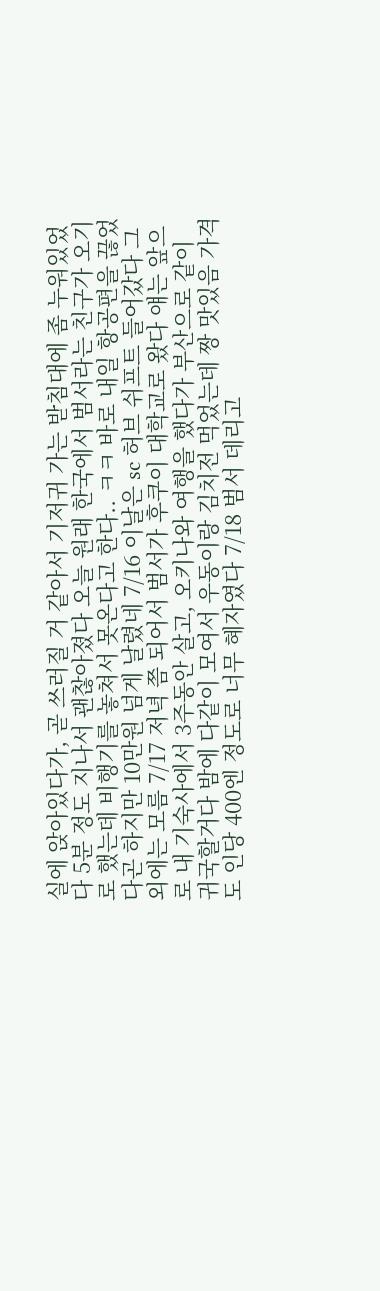실에 앉아있다가, 곧 쓰러질 거 같아서 기저귀 가는 받침대에 좀 누워있었다 5분 정도 지나서 괜찮아졌다 오늘 원래 한국에서 범서라는 친구가 오기로 했는데 비행기를 놓쳐서 못온다고 한다.. ㅋㅋ 바로 내일 항공편을 끊었다곤 하지만 10만원 넘게 날렸네 7/16 이날은 sc 허브 쉬프트 들어갔다 그 외에는 모름 7/17 저녁 쯤 되어서 범서가 후쿠이 대학교로 왔다 얘는 앞으로 내 기숙사에서 3주동안 살고, 오키나와 여행을 했다가 부산으로 같이 귀국할거다 밤에 다같이 모여서 우동이랑 김치전 먹었는데 짱 맛있음 가격도 인당 400엔 정도로 너무 혜자였다 7/18 범서 데리고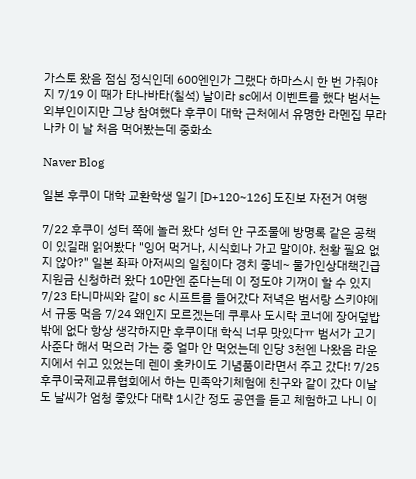가스토 왔음 점심 정식인데 600엔인가 그랬다 하마스시 한 번 가줘야지 7/19 이 때가 타나바타(칠석) 날이라 sc에서 이벤트를 했다 범서는 외부인이지만 그냥 참여했다 후쿠이 대학 근처에서 유명한 라멘집 무라나카 이 날 처음 먹어봤는데 중화소

Naver Blog

일본 후쿠이 대학 교환학생 일기 [D+120~126] 도진보 자전거 여행

7/22 후쿠이 성터 쪽에 놀러 왔다 성터 안 구조물에 방명록 같은 공책이 있길래 읽어봤다 "잉어 먹거나, 시식회나 가고 말이야. 천황 필요 없지 않아?" 일본 좌파 아저씨의 일침이다 경치 좋네~ 물가인상대책긴급지원금 신청하러 왔다 10만엔 준다는데 이 정도야 기꺼이 할 수 있지 7/23 타니마씨와 같이 sc 시프트를 들어갔다 저녁은 범서랑 스키야에서 규동 먹음 7/24 왜인지 모르겠는데 쿠루사 도시락 코너에 장어덮밥밖에 없다 항상 생각하지만 후쿠이대 학식 너무 맛있다ㅠ 범서가 고기 사준다 해서 먹으러 가는 중 얼마 안 먹었는데 인당 3천엔 나왔음 라운지에서 쉬고 있었는데 렌이 홋카이도 기념품이라면서 주고 갔다! 7/25 후쿠이국제교류협회에서 하는 민족악기체험에 친구와 같이 갔다 이날도 날씨가 엄청 좋았다 대략 1시간 정도 공연을 듣고 체험하고 나니 이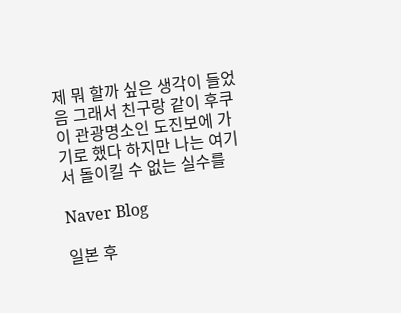제 뭐 할까 싶은 생각이 들었음 그래서 친구랑 같이 후쿠이 관광명소인 도진보에 가기로 했다 하지만 나는 여기서 돌이킬 수 없는 실수를

Naver Blog

일본 후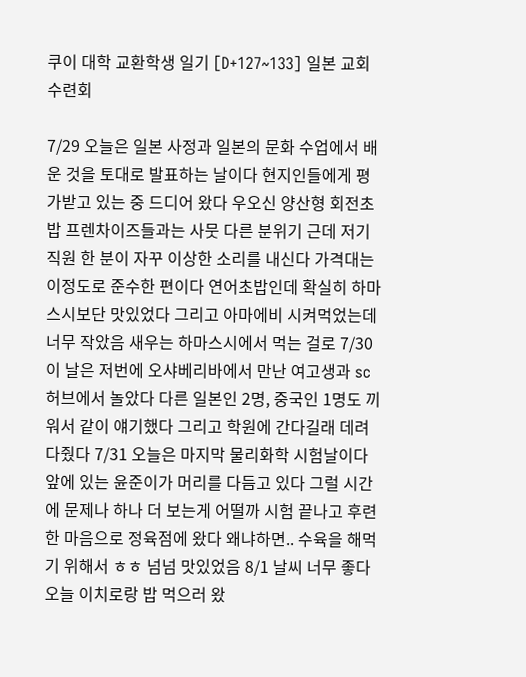쿠이 대학 교환학생 일기 [D+127~133] 일본 교회 수련회

7/29 오늘은 일본 사정과 일본의 문화 수업에서 배운 것을 토대로 발표하는 날이다 현지인들에게 평가받고 있는 중 드디어 왔다 우오신 양산형 회전초밥 프렌차이즈들과는 사뭇 다른 분위기 근데 저기 직원 한 분이 자꾸 이상한 소리를 내신다 가격대는 이정도로 준수한 편이다 연어초밥인데 확실히 하마스시보단 맛있었다 그리고 아마에비 시켜먹었는데 너무 작았음 새우는 하마스시에서 먹는 걸로 7/30 이 날은 저번에 오샤베리바에서 만난 여고생과 sc 허브에서 놀았다 다른 일본인 2명, 중국인 1명도 끼워서 같이 얘기했다 그리고 학원에 간다길래 데려다줬다 7/31 오늘은 마지막 물리화학 시험날이다 앞에 있는 윤준이가 머리를 다듬고 있다 그럴 시간에 문제나 하나 더 보는게 어떨까 시험 끝나고 후련한 마음으로 정육점에 왔다 왜냐하면.. 수육을 해먹기 위해서 ㅎㅎ 넘넘 맛있었음 8/1 날씨 너무 좋다 오늘 이치로랑 밥 먹으러 왔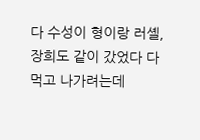다 수성이 형이랑 러셸, 장희도 같이 갔었다 다 먹고 나가려는데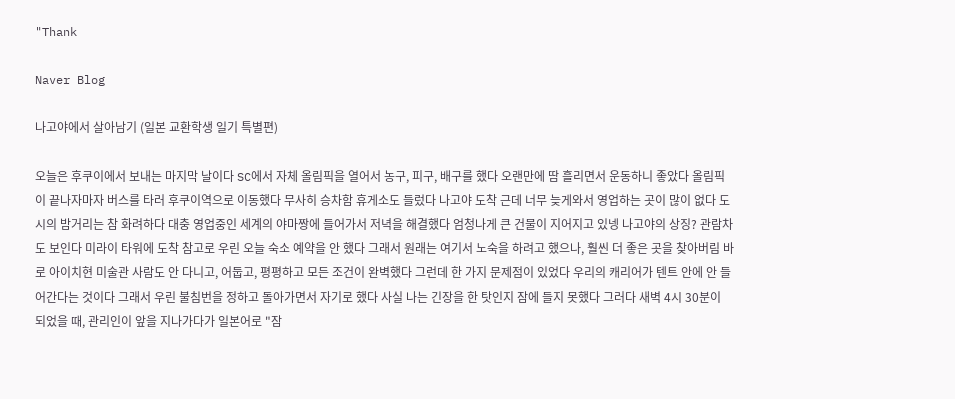"Thank

Naver Blog

나고야에서 살아남기 (일본 교환학생 일기 특별편)

오늘은 후쿠이에서 보내는 마지막 날이다 SC에서 자체 올림픽을 열어서 농구, 피구, 배구를 했다 오랜만에 땀 흘리면서 운동하니 좋았다 올림픽이 끝나자마자 버스를 타러 후쿠이역으로 이동했다 무사히 승차함 휴게소도 들렀다 나고야 도착 근데 너무 늦게와서 영업하는 곳이 많이 없다 도시의 밤거리는 참 화려하다 대충 영업중인 세계의 야마짱에 들어가서 저녁을 해결했다 엄청나게 큰 건물이 지어지고 있넹 나고야의 상징? 관람차도 보인다 미라이 타워에 도착 참고로 우린 오늘 숙소 예약을 안 했다 그래서 원래는 여기서 노숙을 하려고 했으나, 훨씬 더 좋은 곳을 찾아버림 바로 아이치현 미술관 사람도 안 다니고, 어둡고, 평평하고 모든 조건이 완벽했다 그런데 한 가지 문제점이 있었다 우리의 캐리어가 텐트 안에 안 들어간다는 것이다 그래서 우린 불침번을 정하고 돌아가면서 자기로 했다 사실 나는 긴장을 한 탓인지 잠에 들지 못했다 그러다 새벽 4시 30분이 되었을 때, 관리인이 앞을 지나가다가 일본어로 "잠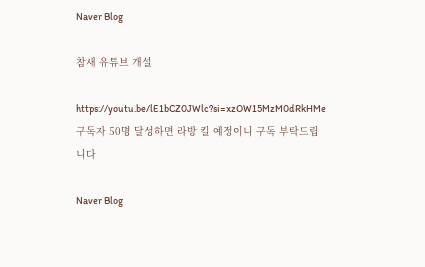Naver Blog

참새 유튜브 개설

https://youtu.be/lE1bCZ0JWlc?si=xzOW15MzM0dRkHMe 구독자 50명 달성하면 라방 킬 예정이니 구독 부탁드립니다

Naver Blog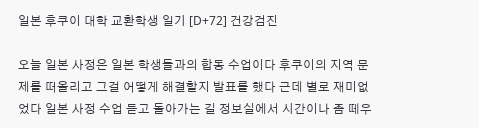일본 후쿠이 대학 교환학생 일기 [D+72] 건강검진

오늘 일본 사정은 일본 학생들과의 합동 수업이다 후쿠이의 지역 문제를 떠올리고 그걸 어떻게 해결할지 발표를 했다 근데 별로 재미없었다 일본 사정 수업 듣고 돌아가는 길 정보실에서 시간이나 좀 떼우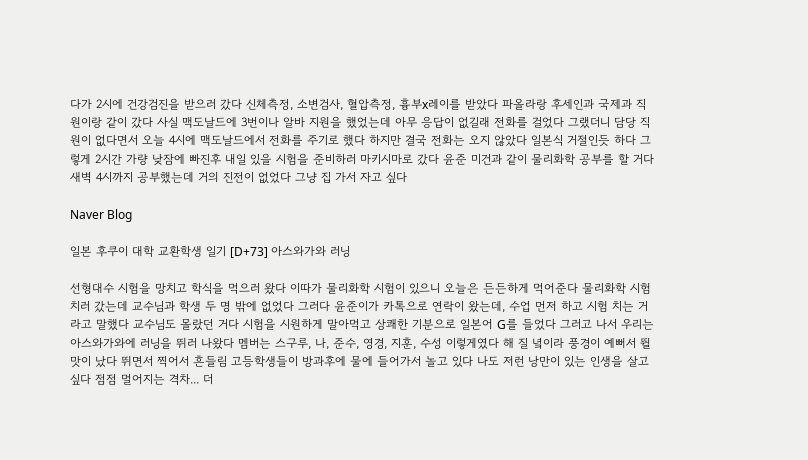다가 2시에 건강검진을 받으러 갔다 신체측정, 소변검사, 혈압측정, 흉부x레이를 받았다 파올라랑 후세인과 국제과 직원이랑 같이 갔다 사실 맥도날드에 3번이나 알바 지원을 했었는데 아무 응답이 없길래 전화를 걸었다 그랬더니 담당 직원이 없다면서 오늘 4시에 맥도날드에서 전화를 주기로 했다 하지만 결국 전화는 오지 않았다 일본식 거절인듯 하다 그렇게 2시간 가량 낮잠에 빠진후 내일 있을 시험을 준비하러 마키시마로 갔다 윤준 미건과 같이 물리화학 공부를 할 거다 새벽 4시까지 공부했는데 거의 진전이 없었다 그냥 집 가서 자고 싶다

Naver Blog

일본 후쿠이 대학 교환학생 일기 [D+73] 아스와가와 러닝

선형대수 시험을 망치고 학식을 먹으러 왔다 이따가 물리화학 시험이 있으니 오늘은 든든하게 먹어준다 물리화학 시험 치러 갔는데 교수님과 학생 두 명 밖에 없었다 그러다 윤준이가 카톡으로 연락이 왔는데, 수업 먼저 하고 시험 치는 거라고 말했다 교수님도 몰랐던 거다 시험을 시원하게 말아먹고 상쾌한 기분으로 일본어 G를 들었다 그러고 나서 우리는 아스와가와에 러닝을 뛰러 나왔다 멤버는 스구루, 나, 준수, 영경, 지훈, 수성 이렇게였다 해 질 녘이라 풍경이 예뻐서 뛸 맛이 났다 뛰면서 찍어서 흔들림 고등학생들이 방과후에 물에 들어가서 놀고 있다 나도 저런 낭만이 있는 인생을 살고 싶다 점점 멀어지는 격차... 더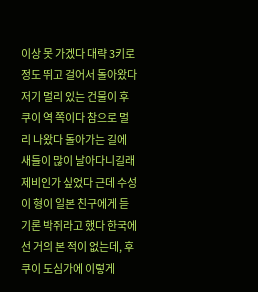이상 못 가겠다 대략 3키로 정도 뛰고 걸어서 돌아왔다 저기 멀리 있는 건물이 후쿠이 역 쪽이다 참으로 멀리 나왔다 돌아가는 길에 새들이 많이 날아다니길래 제비인가 싶었다 근데 수성이 형이 일본 친구에게 듣기론 박쥐라고 했다 한국에선 거의 본 적이 없는데, 후쿠이 도심가에 이렇게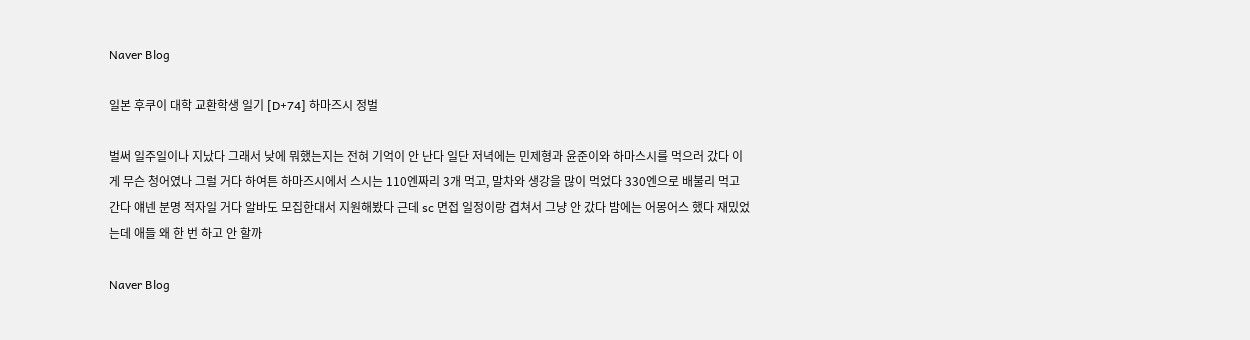Naver Blog

일본 후쿠이 대학 교환학생 일기 [D+74] 하마즈시 정벌

벌써 일주일이나 지났다 그래서 낮에 뭐했는지는 전혀 기억이 안 난다 일단 저녁에는 민제형과 윤준이와 하마스시를 먹으러 갔다 이게 무슨 청어였나 그럴 거다 하여튼 하마즈시에서 스시는 110엔짜리 3개 먹고, 말차와 생강을 많이 먹었다 330엔으로 배불리 먹고 간다 얘넨 분명 적자일 거다 알바도 모집한대서 지원해봤다 근데 sc 면접 일정이랑 겹쳐서 그냥 안 갔다 밤에는 어몽어스 했다 재밌었는데 애들 왜 한 번 하고 안 할까

Naver Blog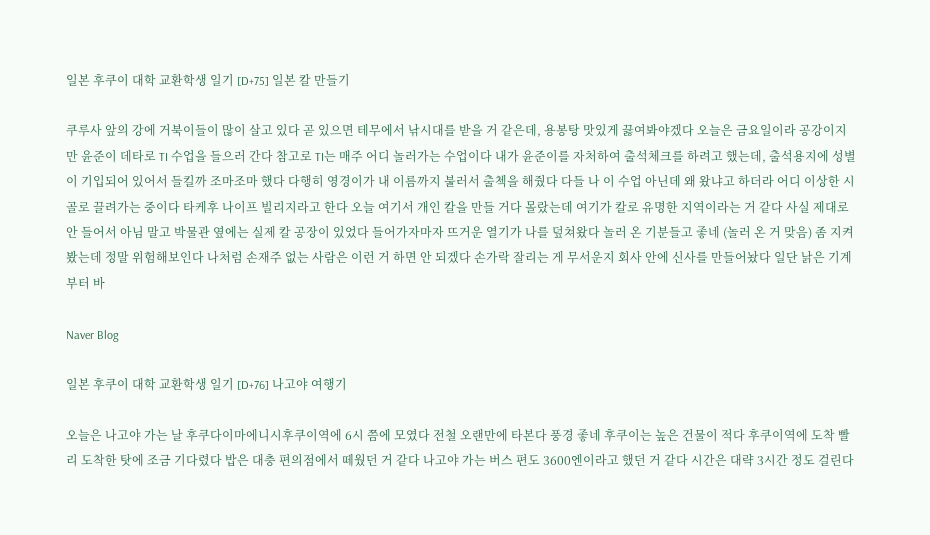일본 후쿠이 대학 교환학생 일기 [D+75] 일본 칼 만들기

쿠루사 앞의 강에 거북이들이 많이 살고 있다 곧 있으면 테무에서 낚시대를 받을 거 같은데, 용봉탕 맛있게 끓여봐야겠다 오늘은 금요일이라 공강이지만 윤준이 데타로 TI 수업을 들으러 간다 참고로 TI는 매주 어디 놀러가는 수업이다 내가 윤준이를 자처하여 출석체크를 하려고 했는데, 출석용지에 성별이 기입되어 있어서 들킬까 조마조마 했다 다행히 영경이가 내 이름까지 불러서 출첵을 해줬다 다들 나 이 수업 아닌데 왜 왔냐고 하더라 어디 이상한 시골로 끌려가는 중이다 타케후 나이프 빌리지라고 한다 오늘 여기서 개인 칼을 만들 거다 몰랐는데 여기가 칼로 유명한 지역이라는 거 같다 사실 제대로 안 들어서 아님 말고 박물관 옆에는 실제 칼 공장이 있었다 들어가자마자 뜨거운 열기가 나를 덮쳐왔다 놀러 온 기분들고 좋네 (놀러 온 거 맞음) 좀 지켜봤는데 정말 위험해보인다 나처럼 손재주 없는 사람은 이런 거 하면 안 되겠다 손가락 잘리는 게 무서운지 회사 안에 신사를 만들어놨다 일단 낡은 기계부터 바

Naver Blog

일본 후쿠이 대학 교환학생 일기 [D+76] 나고야 여행기

오늘은 나고야 가는 날 후쿠다이마에니시후쿠이역에 6시 쯤에 모였다 전철 오랜만에 타본다 풍경 좋네 후쿠이는 높은 건물이 적다 후쿠이역에 도착 빨리 도착한 탓에 조금 기다렸다 밥은 대충 편의점에서 떼웠던 거 같다 나고야 가는 버스 편도 3600엔이라고 했던 거 같다 시간은 대략 3시간 정도 걸린다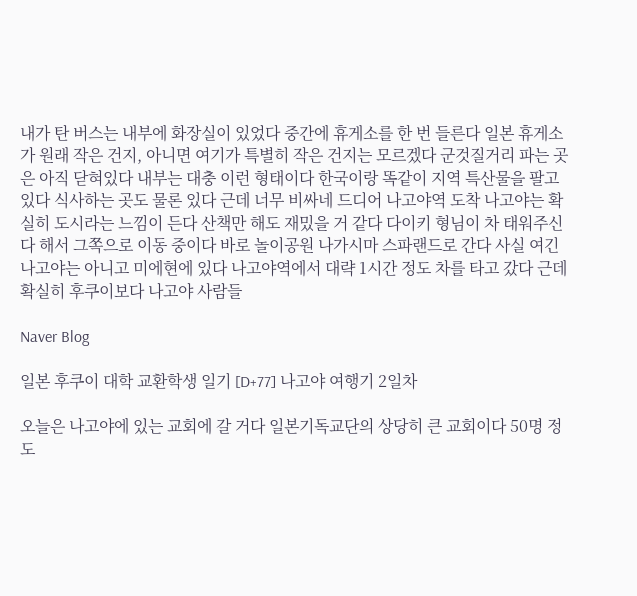내가 탄 버스는 내부에 화장실이 있었다 중간에 휴게소를 한 번 들른다 일본 휴게소가 원래 작은 건지, 아니면 여기가 특별히 작은 건지는 모르겠다 군것질거리 파는 곳은 아직 닫혀있다 내부는 대충 이런 형태이다 한국이랑 똑같이 지역 특산물을 팔고 있다 식사하는 곳도 물론 있다 근데 너무 비싸네 드디어 나고야역 도착 나고야는 확실히 도시라는 느낌이 든다 산책만 해도 재밌을 거 같다 다이키 형님이 차 태워주신다 해서 그쪽으로 이동 중이다 바로 놀이공원 나가시마 스파랜드로 간다 사실 여긴 나고야는 아니고 미에현에 있다 나고야역에서 대략 1시간 정도 차를 타고 갔다 근데 확실히 후쿠이보다 나고야 사람들

Naver Blog

일본 후쿠이 대학 교환학생 일기 [D+77] 나고야 여행기 2일차

오늘은 나고야에 있는 교회에 갈 거다 일본기독교단의 상당히 큰 교회이다 50명 정도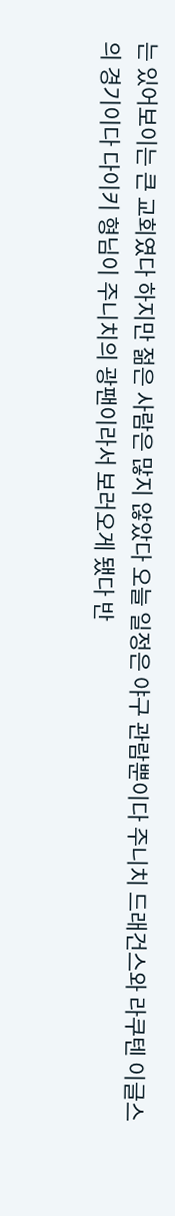는 있어보이는 큰 교회였다 하지만 젊은 사람은 많지 않았다 오늘 일정은 야구 관람뿐이다 주니치 드래건스와 라쿠텐 이글스의 경기이다 다이키 형님이 주니치의 광팬이라서 보러오게 됐다 반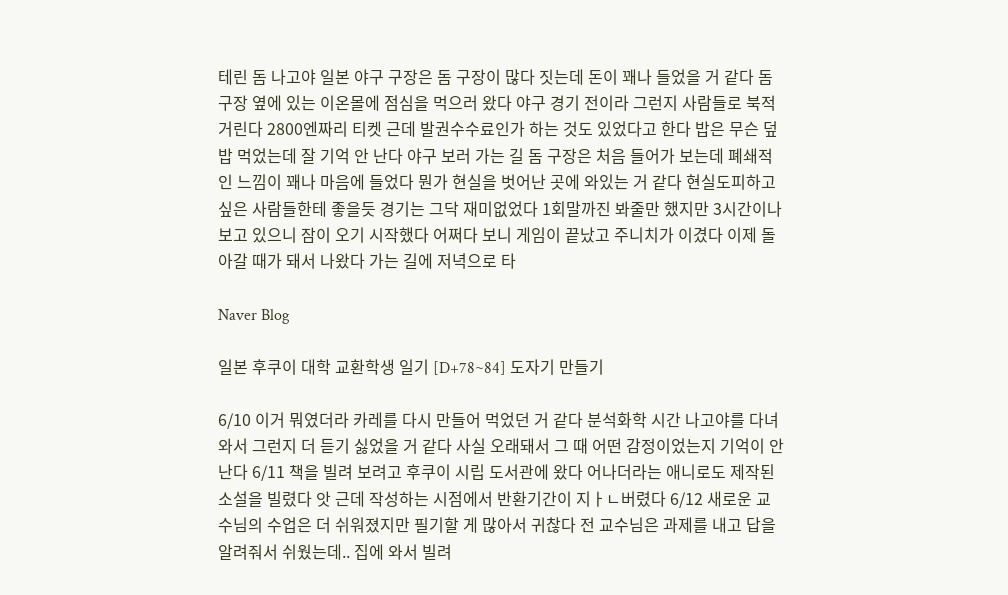테린 돔 나고야 일본 야구 구장은 돔 구장이 많다 짓는데 돈이 꽤나 들었을 거 같다 돔구장 옆에 있는 이온몰에 점심을 먹으러 왔다 야구 경기 전이라 그런지 사람들로 북적거린다 2800엔짜리 티켓 근데 발권수수료인가 하는 것도 있었다고 한다 밥은 무슨 덮밥 먹었는데 잘 기억 안 난다 야구 보러 가는 길 돔 구장은 처음 들어가 보는데 폐쇄적인 느낌이 꽤나 마음에 들었다 뭔가 현실을 벗어난 곳에 와있는 거 같다 현실도피하고 싶은 사람들한테 좋을듯 경기는 그닥 재미없었다 1회말까진 봐줄만 했지만 3시간이나 보고 있으니 잠이 오기 시작했다 어쩌다 보니 게임이 끝났고 주니치가 이겼다 이제 돌아갈 때가 돼서 나왔다 가는 길에 저녁으로 타

Naver Blog

일본 후쿠이 대학 교환학생 일기 [D+78~84] 도자기 만들기

6/10 이거 뭐였더라 카레를 다시 만들어 먹었던 거 같다 분석화학 시간 나고야를 다녀와서 그런지 더 듣기 싫었을 거 같다 사실 오래돼서 그 때 어떤 감정이었는지 기억이 안 난다 6/11 책을 빌려 보려고 후쿠이 시립 도서관에 왔다 어나더라는 애니로도 제작된 소설을 빌렸다 앗 근데 작성하는 시점에서 반환기간이 지ㅏㄴ버렸다 6/12 새로운 교수님의 수업은 더 쉬워졌지만 필기할 게 많아서 귀찮다 전 교수님은 과제를 내고 답을 알려줘서 쉬웠는데.. 집에 와서 빌려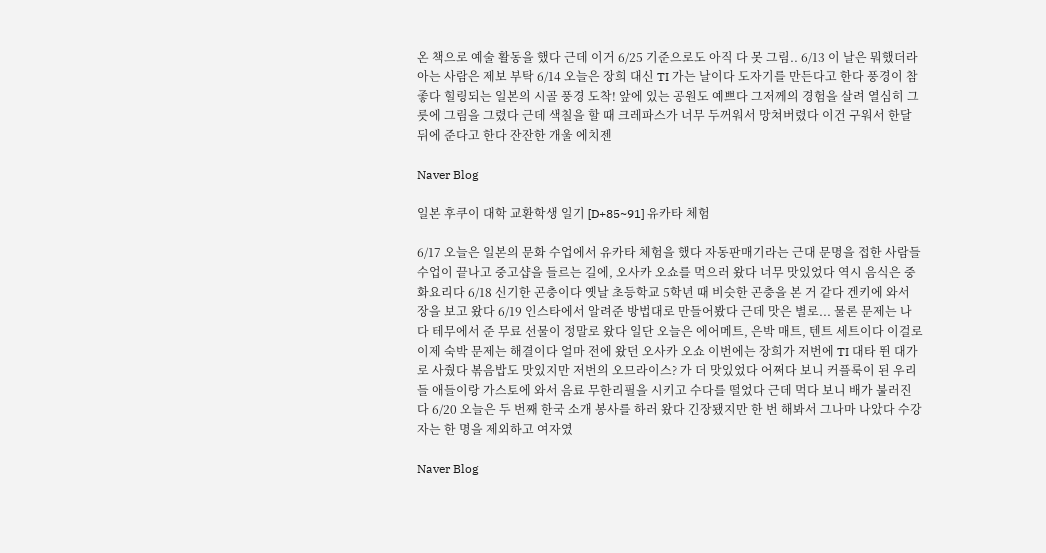온 책으로 예술 활동을 했다 근데 이거 6/25 기준으로도 아직 다 못 그림.. 6/13 이 날은 뭐했더라 아는 사람은 제보 부탁 6/14 오늘은 장희 대신 TI 가는 날이다 도자기를 만든다고 한다 풍경이 참 좋다 힐링되는 일본의 시골 풍경 도착! 앞에 있는 공원도 예쁘다 그저께의 경험을 살려 열심히 그릇에 그림을 그렸다 근데 색칠을 할 때 크레파스가 너무 두꺼워서 망쳐버렸다 이건 구워서 한달 뒤에 준다고 한다 잔잔한 개울 에치젠

Naver Blog

일본 후쿠이 대학 교환학생 일기 [D+85~91] 유카타 체험

6/17 오늘은 일본의 문화 수업에서 유카타 체험을 했다 자동판매기라는 근대 문명을 접한 사람들 수업이 끝나고 중고샵을 들르는 길에, 오사카 오쇼를 먹으러 왔다 너무 맛있었다 역시 음식은 중화요리다 6/18 신기한 곤충이다 옛날 초등학교 5학년 때 비슷한 곤충을 본 거 같다 겐키에 와서 장을 보고 왔다 6/19 인스타에서 알려준 방법대로 만들어봤다 근데 맛은 별로... 물론 문제는 나다 테무에서 준 무료 선물이 정말로 왔다 일단 오늘은 에어메트, 은박 매트, 텐트 세트이다 이걸로 이제 숙박 문제는 해결이다 얼마 전에 왔던 오사카 오쇼 이번에는 장희가 저번에 TI 대타 뛴 대가로 사줬다 볶음밥도 맛있지만 저번의 오므라이스? 가 더 맛있었다 어쩌다 보니 커플룩이 된 우리들 애들이랑 가스토에 와서 음료 무한리필을 시키고 수다를 떨었다 근데 먹다 보니 배가 불러진다 6/20 오늘은 두 번째 한국 소개 봉사를 하러 왔다 긴장됐지만 한 번 해봐서 그나마 나았다 수강자는 한 명을 제외하고 여자였

Naver Blog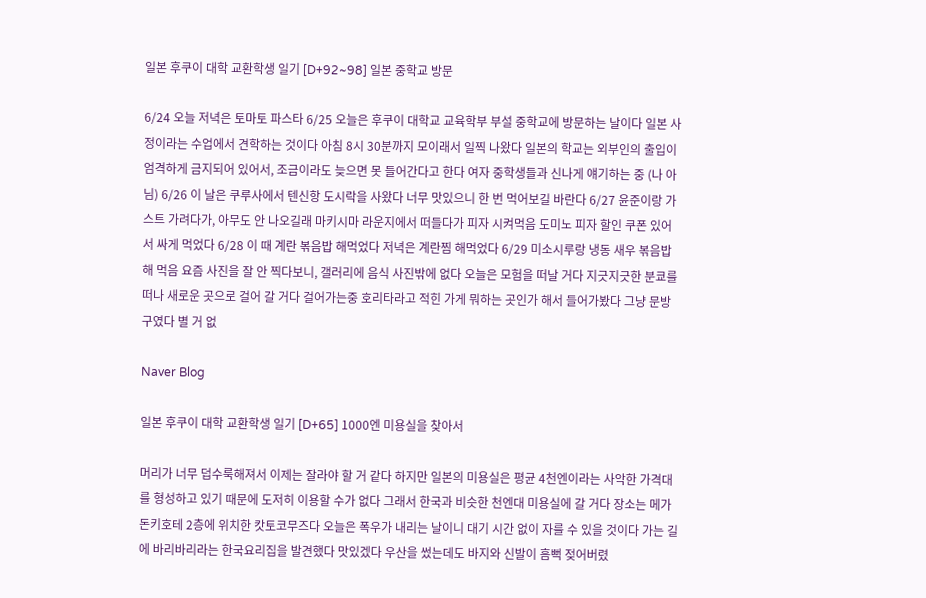일본 후쿠이 대학 교환학생 일기 [D+92~98] 일본 중학교 방문

6/24 오늘 저녁은 토마토 파스타 6/25 오늘은 후쿠이 대학교 교육학부 부설 중학교에 방문하는 날이다 일본 사정이라는 수업에서 견학하는 것이다 아침 8시 30분까지 모이래서 일찍 나왔다 일본의 학교는 외부인의 출입이 엄격하게 금지되어 있어서, 조금이라도 늦으면 못 들어간다고 한다 여자 중학생들과 신나게 얘기하는 중 (나 아님) 6/26 이 날은 쿠루사에서 텐신항 도시락을 사왔다 너무 맛있으니 한 번 먹어보길 바란다 6/27 윤준이랑 가스트 가려다가, 아무도 안 나오길래 마키시마 라운지에서 떠들다가 피자 시켜먹음 도미노 피자 할인 쿠폰 있어서 싸게 먹었다 6/28 이 때 계란 볶음밥 해먹었다 저녁은 계란찜 해먹었다 6/29 미소시루랑 냉동 새우 볶음밥 해 먹음 요즘 사진을 잘 안 찍다보니, 갤러리에 음식 사진밖에 없다 오늘은 모험을 떠날 거다 지긋지긋한 분쿄를 떠나 새로운 곳으로 걸어 갈 거다 걸어가는중 호리타라고 적힌 가게 뭐하는 곳인가 해서 들어가봤다 그냥 문방구였다 별 거 없

Naver Blog

일본 후쿠이 대학 교환학생 일기 [D+65] 1000엔 미용실을 찾아서

머리가 너무 덥수룩해져서 이제는 잘라야 할 거 같다 하지만 일본의 미용실은 평균 4천엔이라는 사악한 가격대를 형성하고 있기 때문에 도저히 이용할 수가 없다 그래서 한국과 비슷한 천엔대 미용실에 갈 거다 장소는 메가돈키호테 2층에 위치한 캇토코무즈다 오늘은 폭우가 내리는 날이니 대기 시간 없이 자를 수 있을 것이다 가는 길에 바리바리라는 한국요리집을 발견했다 맛있겠다 우산을 썼는데도 바지와 신발이 흠뻑 젖어버렸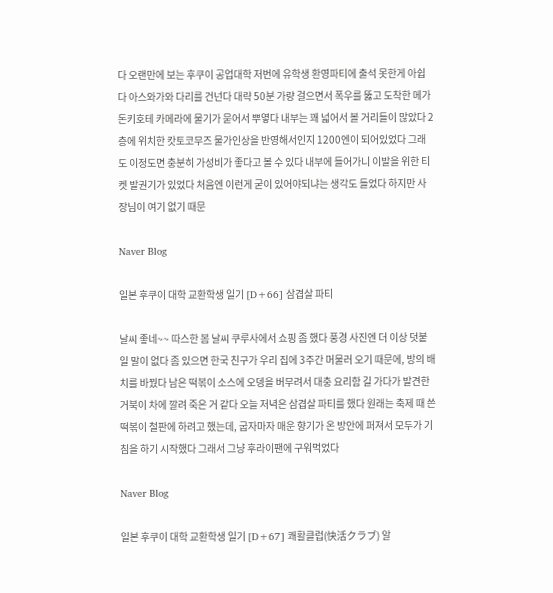다 오랜만에 보는 후쿠이 공업대학 저번에 유학생 환영파티에 출석 못한게 아쉽다 아스와가와 다리를 건넌다 대략 50분 가량 걸으면서 폭우를 뚫고 도착한 메가 돈키호테 카메라에 물기가 묻어서 뿌옇다 내부는 꽤 넓어서 볼 거리들이 많았다 2층에 위치한 캇토코무즈 물가인상을 반영해서인지 1200엔이 되어있었다 그래도 이정도면 충분히 가성비가 좋다고 볼 수 있다 내부에 들어가니 이발을 위한 티켓 발권기가 있었다 처음엔 이런게 굳이 있어야되냐는 생각도 들었다 하지만 사장님이 여기 없기 때문

Naver Blog

일본 후쿠이 대학 교환학생 일기 [D+66] 삼겹살 파티

날씨 좋네~~ 따스한 봄 날씨 쿠루사에서 쇼핑 좀 했다 풍경 사진엔 더 이상 덧붙일 말이 없다 좀 있으면 한국 친구가 우리 집에 3주간 머물러 오기 때문에, 방의 배치를 바꿨다 남은 떡볶이 소스에 오뎅을 버무려서 대충 요리함 길 가다가 발견한 거북이 차에 깔려 죽은 거 같다 오늘 저녁은 삼겹살 파티를 했다 원래는 축제 때 쓴 떡볶이 철판에 하려고 했는데, 굽자마자 매운 향기가 온 방안에 퍼져서 모두가 기침을 하기 시작했다 그래서 그냥 후라이팬에 구워먹었다

Naver Blog

일본 후쿠이 대학 교환학생 일기 [D+67] 쾌활클럽(快活クラブ) 알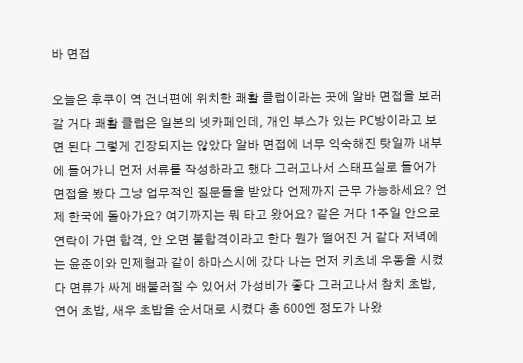바 면접

오늘은 후쿠이 역 건너편에 위치한 쾌활 클럽이라는 곳에 알바 면접을 보러 갈 거다 쾌활 클럽은 일본의 넷카페인데, 개인 부스가 있는 PC방이라고 보면 된다 그렇게 긴장되지는 않았다 알바 면접에 너무 익숙해진 탓일까 내부에 들어가니 먼저 서류를 작성하라고 했다 그러고나서 스태프실로 들어가 면접을 봤다 그냥 업무적인 질문들을 받았다 언제까지 근무 가능하세요? 언제 한국에 돌아가요? 여기까지는 뭐 타고 왔어요? 같은 거다 1주일 안으로 연락이 가면 합격, 안 오면 불합격이라고 한다 뭔가 떨어진 거 같다 저녁에는 윤준이와 민제형과 같이 하마스시에 갔다 나는 먼저 키츠네 우동을 시켰다 면류가 싸게 배불러질 수 있어서 가성비가 좋다 그러고나서 참치 초밥, 연어 초밥, 새우 초밥을 순서대로 시켰다 총 600엔 정도가 나왔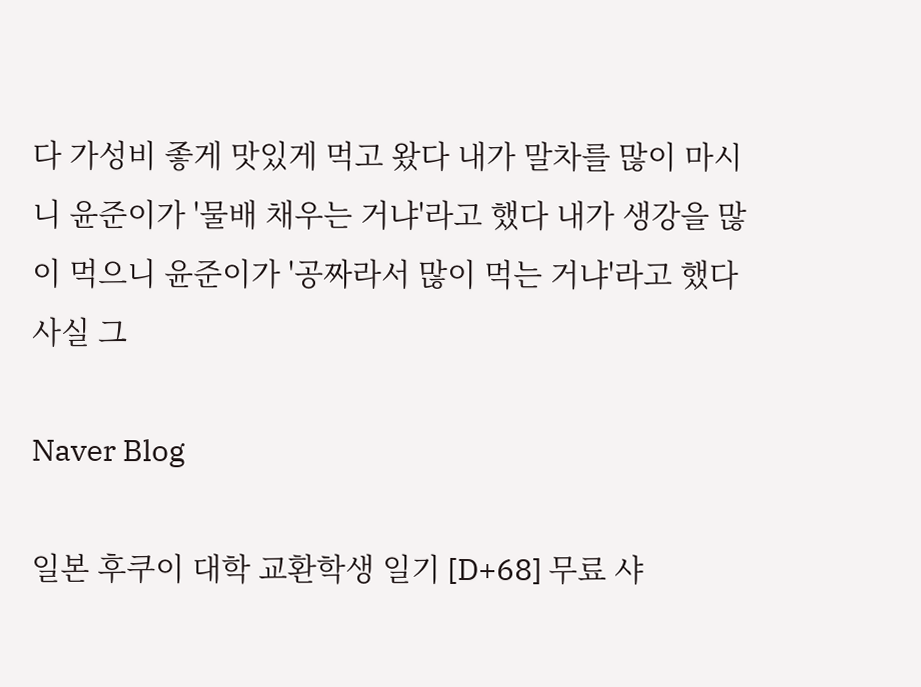다 가성비 좋게 맛있게 먹고 왔다 내가 말차를 많이 마시니 윤준이가 '물배 채우는 거냐'라고 했다 내가 생강을 많이 먹으니 윤준이가 '공짜라서 많이 먹는 거냐'라고 했다 사실 그

Naver Blog

일본 후쿠이 대학 교환학생 일기 [D+68] 무료 샤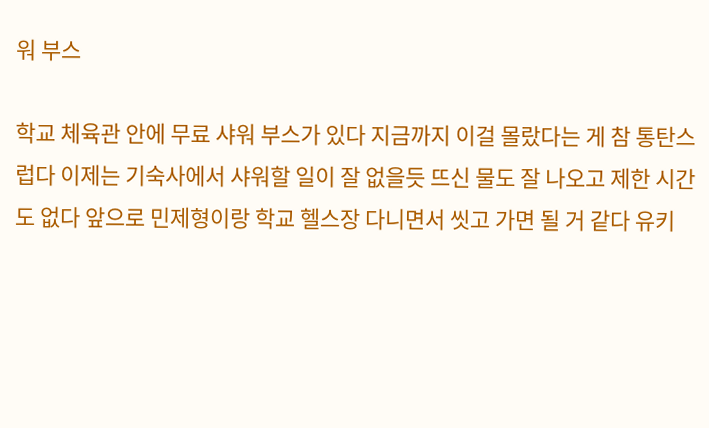워 부스

학교 체육관 안에 무료 샤워 부스가 있다 지금까지 이걸 몰랐다는 게 참 통탄스럽다 이제는 기숙사에서 샤워할 일이 잘 없을듯 뜨신 물도 잘 나오고 제한 시간도 없다 앞으로 민제형이랑 학교 헬스장 다니면서 씻고 가면 될 거 같다 유키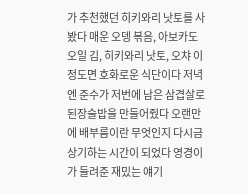가 추천했던 히키와리 낫토를 사봤다 매운 오뎅 볶음, 아보카도 오일 김, 히키와리 낫토, 오챠 이 정도면 호화로운 식단이다 저녁엔 준수가 저번에 남은 삼겹살로 된장술밥을 만들어줬다 오랜만에 배부름이란 무엇인지 다시금 상기하는 시간이 되었다 영경이가 들려준 재밌는 얘기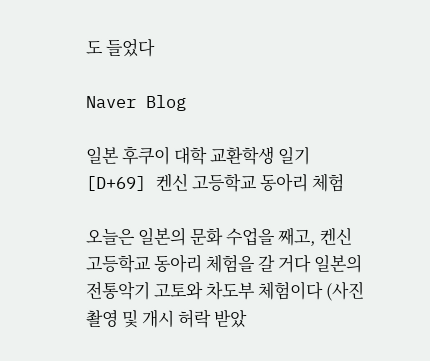도 들었다

Naver Blog

일본 후쿠이 대학 교환학생 일기 [D+69] 켄신 고등학교 동아리 체험

오늘은 일본의 문화 수업을 째고, 켄신 고등학교 동아리 체험을 갈 거다 일본의 전통악기 고토와 차도부 체험이다 (사진 촬영 및 개시 허락 받았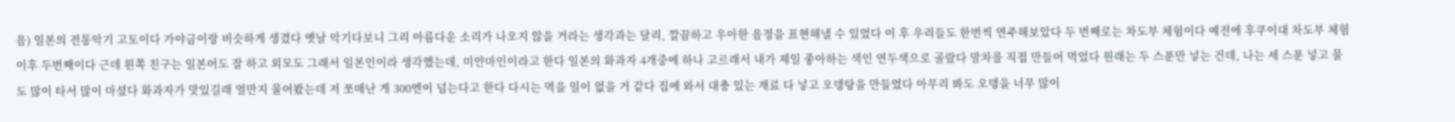음) 일본의 전통악기 고토이다 가야금이랑 비슷하게 생겼다 옛날 악기다보니 그리 아름다운 소리가 나오지 않을 거라는 생각과는 달리, 깔끔하고 우아한 음정을 표현해낼 수 있었다 이 후 우리들도 한번씩 연주해보았다 두 번째로는 차도부 체험이다 예전에 후쿠이대 차도부 체험 이후 두번째이다 근데 왼쪽 친구는 일본어도 잘 하고 외모도 그래서 일본인이라 생각했는데, 미얀마인이라고 한다 일본의 화과자 4개중에 하나 고르래서 내가 제일 좋아하는 색인 연두색으로 골랐다 말차를 직접 만들어 먹었다 원래는 두 스푼만 넣는 건데, 나는 세 스푼 넣고 물도 많이 타서 많이 마셨다 화과자가 맛있길래 얼만지 물어봤는데 저 쪼매난 게 300엔이 넘는다고 한다 다시는 먹을 일이 없을 거 같다 집에 와서 대충 있는 재료 다 넣고 오뎅탕을 만들었다 아무리 봐도 오뎅을 너무 많이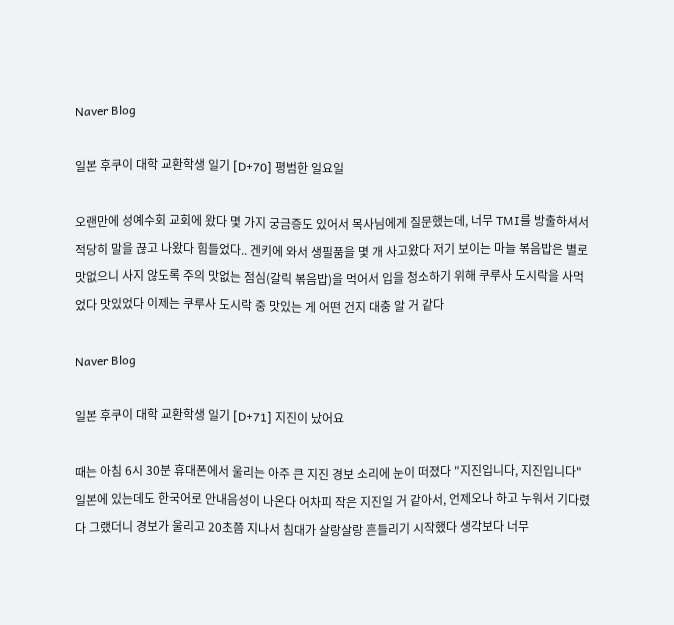Naver Blog

일본 후쿠이 대학 교환학생 일기 [D+70] 평범한 일요일

오랜만에 성예수회 교회에 왔다 몇 가지 궁금증도 있어서 목사님에게 질문했는데, 너무 TMI를 방출하셔서 적당히 말을 끊고 나왔다 힘들었다.. 겐키에 와서 생필품을 몇 개 사고왔다 저기 보이는 마늘 볶음밥은 별로 맛없으니 사지 않도록 주의 맛없는 점심(갈릭 볶음밥)을 먹어서 입을 청소하기 위해 쿠루사 도시락을 사먹었다 맛있었다 이제는 쿠루사 도시락 중 맛있는 게 어떤 건지 대충 알 거 같다

Naver Blog

일본 후쿠이 대학 교환학생 일기 [D+71] 지진이 났어요

때는 아침 6시 30분 휴대폰에서 울리는 아주 큰 지진 경보 소리에 눈이 떠졌다 "지진입니다, 지진입니다" 일본에 있는데도 한국어로 안내음성이 나온다 어차피 작은 지진일 거 같아서, 언제오나 하고 누워서 기다렸다 그랬더니 경보가 울리고 20초쯤 지나서 침대가 살랑살랑 흔들리기 시작했다 생각보다 너무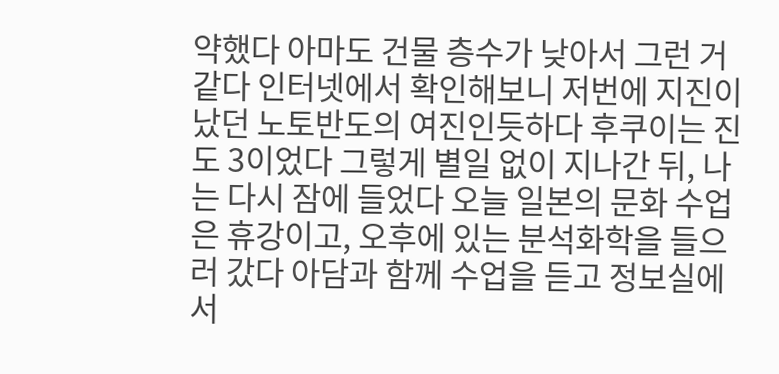약했다 아마도 건물 층수가 낮아서 그런 거 같다 인터넷에서 확인해보니 저번에 지진이 났던 노토반도의 여진인듯하다 후쿠이는 진도 3이었다 그렇게 별일 없이 지나간 뒤, 나는 다시 잠에 들었다 오늘 일본의 문화 수업은 휴강이고, 오후에 있는 분석화학을 들으러 갔다 아담과 함께 수업을 듣고 정보실에서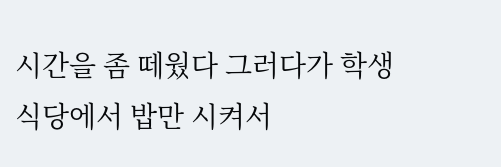시간을 좀 떼웠다 그러다가 학생 식당에서 밥만 시켜서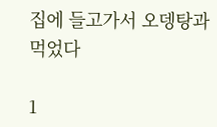집에 들고가서 오뎅탕과 먹었다

1